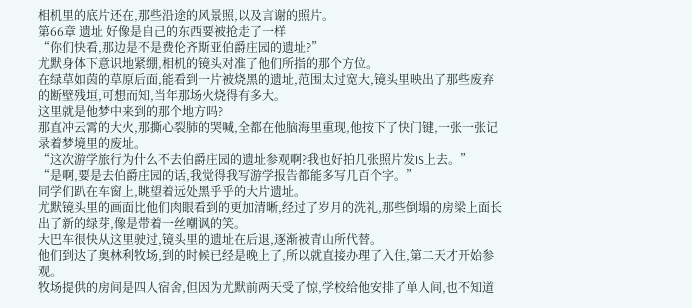相机里的底片还在,那些沿途的风景照,以及言谢的照片。
第66章 遗址 好像是自己的东西要被抢走了一样
“你们快看,那边是不是费伦齐斯亚伯爵庄园的遗址?”
尤默身体下意识地紧绷,相机的镜头对准了他们所指的那个方位。
在绿草如茵的草原后面,能看到一片被烧黑的遗址,范围太过宽大,镜头里映出了那些废弃的断壁残垣,可想而知,当年那场火烧得有多大。
这里就是他梦中来到的那个地方吗?
那直冲云霄的大火,那撕心裂肺的哭喊,全都在他脑海里重现,他按下了快门键,一张一张记录着梦境里的废址。
“这次游学旅行为什么不去伯爵庄园的遗址参观啊?我也好拍几张照片发IS上去。”
“是啊,要是去伯爵庄园的话,我觉得我写游学报告都能多写几百个字。”
同学们趴在车窗上,眺望着远处黑乎乎的大片遗址。
尤默镜头里的画面比他们肉眼看到的更加清晰,经过了岁月的洗礼,那些倒塌的房梁上面长出了新的绿芽,像是带着一丝嘲讽的笑。
大巴车很快从这里驶过,镜头里的遗址在后退,逐渐被青山所代替。
他们到达了奥林利牧场,到的时候已经是晚上了,所以就直接办理了入住,第二天才开始参观。
牧场提供的房间是四人宿舍,但因为尤默前两天受了惊,学校给他安排了单人间,也不知道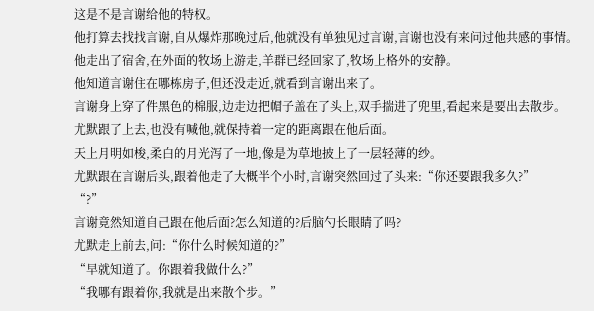这是不是言谢给他的特权。
他打算去找找言谢,自从爆炸那晚过后,他就没有单独见过言谢,言谢也没有来问过他共感的事情。
他走出了宿舍,在外面的牧场上游走,羊群已经回家了,牧场上格外的安静。
他知道言谢住在哪栋房子,但还没走近,就看到言谢出来了。
言谢身上穿了件黑色的棉服,边走边把帽子盖在了头上,双手揣进了兜里,看起来是要出去散步。
尤默跟了上去,也没有喊他,就保持着一定的距离跟在他后面。
天上月明如梭,柔白的月光泻了一地,像是为草地披上了一层轻薄的纱。
尤默跟在言谢后头,跟着他走了大概半个小时,言谢突然回过了头来:“你还要跟我多久?”
“?”
言谢竟然知道自己跟在他后面?怎么知道的?后脑勺长眼睛了吗?
尤默走上前去,问:“你什么时候知道的?”
“早就知道了。你跟着我做什么?”
“我哪有跟着你,我就是出来散个步。”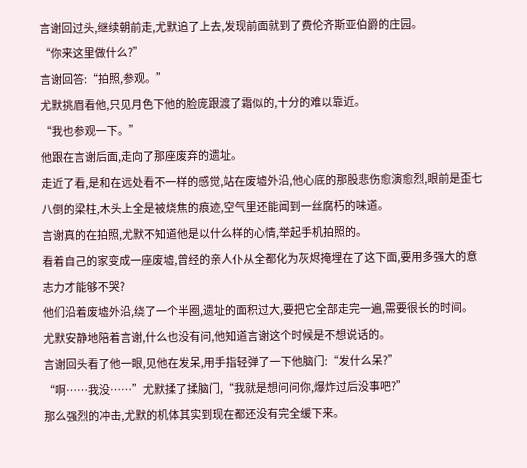言谢回过头,继续朝前走,尤默追了上去,发现前面就到了费伦齐斯亚伯爵的庄园。
“你来这里做什么?”
言谢回答:“拍照,参观。”
尤默挑眉看他,只见月色下他的脸庞跟渡了霜似的,十分的难以靠近。
“我也参观一下。”
他跟在言谢后面,走向了那座废弃的遗址。
走近了看,是和在远处看不一样的感觉,站在废墟外沿,他心底的那股悲伤愈演愈烈,眼前是歪七八倒的梁柱,木头上全是被烧焦的痕迹,空气里还能闻到一丝腐朽的味道。
言谢真的在拍照,尤默不知道他是以什么样的心情,举起手机拍照的。
看着自己的家变成一座废墟,曾经的亲人仆从全都化为灰烬掩埋在了这下面,要用多强大的意志力才能够不哭?
他们沿着废墟外沿,绕了一个半圈,遗址的面积过大,要把它全部走完一遍,需要很长的时间。
尤默安静地陪着言谢,什么也没有问,他知道言谢这个时候是不想说话的。
言谢回头看了他一眼,见他在发呆,用手指轻弹了一下他脑门:“发什么呆?”
“啊……我没……”尤默揉了揉脑门,“我就是想问问你,爆炸过后没事吧?”
那么强烈的冲击,尤默的机体其实到现在都还没有完全缓下来。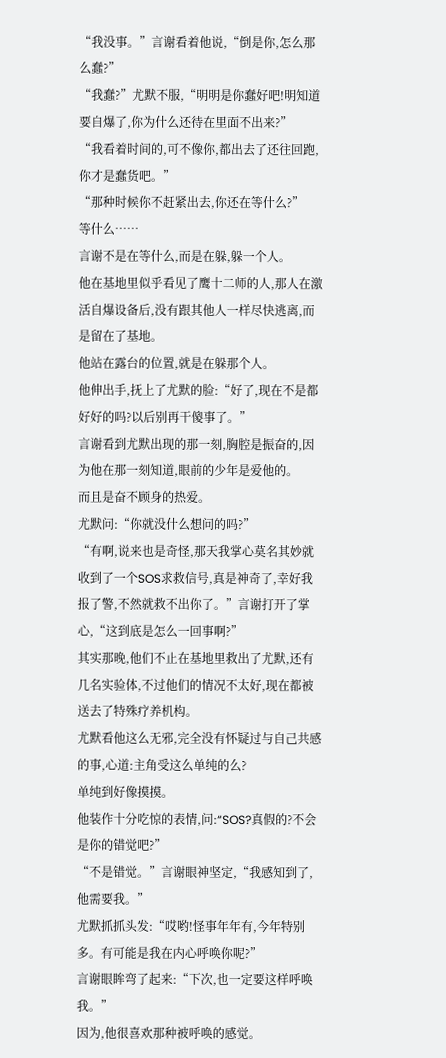“我没事。”言谢看着他说,“倒是你,怎么那么蠢?”
“我蠢?”尤默不服,“明明是你蠢好吧!明知道要自爆了,你为什么还待在里面不出来?”
“我看着时间的,可不像你,都出去了还往回跑,你才是蠢货吧。”
“那种时候你不赶紧出去,你还在等什么?”
等什么……
言谢不是在等什么,而是在躲,躲一个人。
他在基地里似乎看见了鹰十二师的人,那人在激活自爆设备后,没有跟其他人一样尽快逃离,而是留在了基地。
他站在露台的位置,就是在躲那个人。
他伸出手,抚上了尤默的脸:“好了,现在不是都好好的吗?以后别再干傻事了。”
言谢看到尤默出现的那一刻,胸腔是振奋的,因为他在那一刻知道,眼前的少年是爱他的。
而且是奋不顾身的热爱。
尤默问:“你就没什么想问的吗?”
“有啊,说来也是奇怪,那天我掌心莫名其妙就收到了一个SOS求救信号,真是神奇了,幸好我报了警,不然就救不出你了。”言谢打开了掌心,“这到底是怎么一回事啊?”
其实那晚,他们不止在基地里救出了尤默,还有几名实验体,不过他们的情况不太好,现在都被送去了特殊疗养机构。
尤默看他这么无邪,完全没有怀疑过与自己共感的事,心道:主角受这么单纯的么?
单纯到好像摸摸。
他装作十分吃惊的表情,问:“SOS?真假的?不会是你的错觉吧?”
“不是错觉。”言谢眼神坚定,“我感知到了,他需要我。”
尤默抓抓头发:“哎哟!怪事年年有,今年特别多。有可能是我在内心呼唤你呢?”
言谢眼眸弯了起来:“下次,也一定要这样呼唤我。”
因为,他很喜欢那种被呼唤的感觉。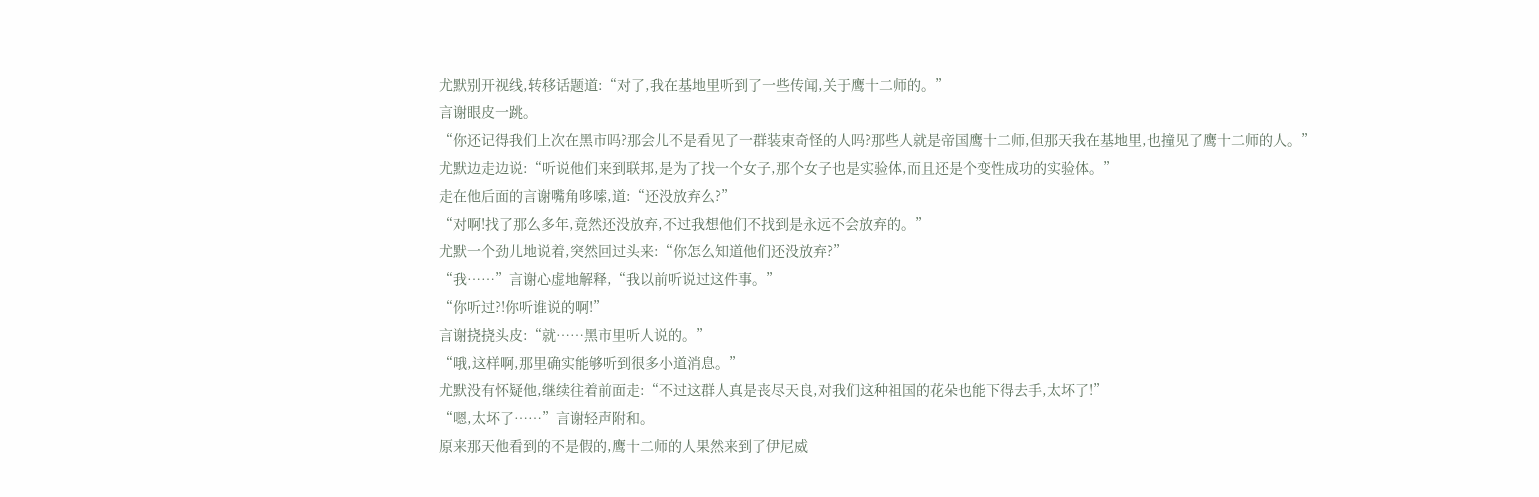尤默别开视线,转移话题道:“对了,我在基地里听到了一些传闻,关于鹰十二师的。”
言谢眼皮一跳。
“你还记得我们上次在黑市吗?那会儿不是看见了一群装束奇怪的人吗?那些人就是帝国鹰十二师,但那天我在基地里,也撞见了鹰十二师的人。”
尤默边走边说:“听说他们来到联邦,是为了找一个女子,那个女子也是实验体,而且还是个变性成功的实验体。”
走在他后面的言谢嘴角哆嗦,道:“还没放弃么?”
“对啊!找了那么多年,竟然还没放弃,不过我想他们不找到是永远不会放弃的。”
尤默一个劲儿地说着,突然回过头来:“你怎么知道他们还没放弃?”
“我……”言谢心虚地解释,“我以前听说过这件事。”
“你听过?!你听谁说的啊!”
言谢挠挠头皮:“就……黑市里听人说的。”
“哦,这样啊,那里确实能够听到很多小道消息。”
尤默没有怀疑他,继续往着前面走:“不过这群人真是丧尽天良,对我们这种祖国的花朵也能下得去手,太坏了!”
“嗯,太坏了……”言谢轻声附和。
原来那天他看到的不是假的,鹰十二师的人果然来到了伊尼威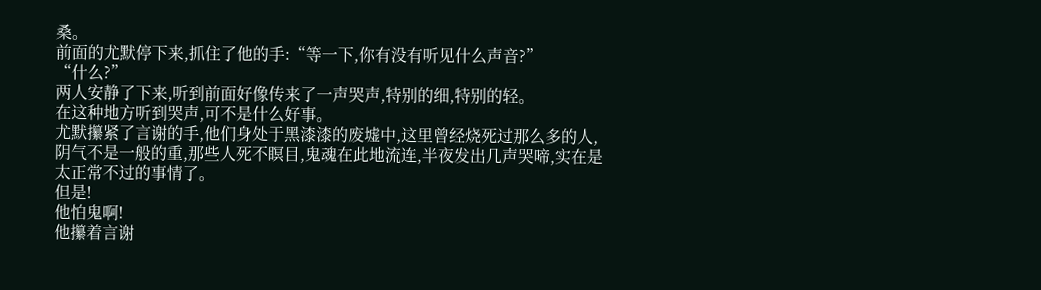桑。
前面的尤默停下来,抓住了他的手:“等一下,你有没有听见什么声音?”
“什么?”
两人安静了下来,听到前面好像传来了一声哭声,特别的细,特别的轻。
在这种地方听到哭声,可不是什么好事。
尤默攥紧了言谢的手,他们身处于黑漆漆的废墟中,这里曾经烧死过那么多的人,阴气不是一般的重,那些人死不瞑目,鬼魂在此地流连,半夜发出几声哭啼,实在是太正常不过的事情了。
但是!
他怕鬼啊!
他攥着言谢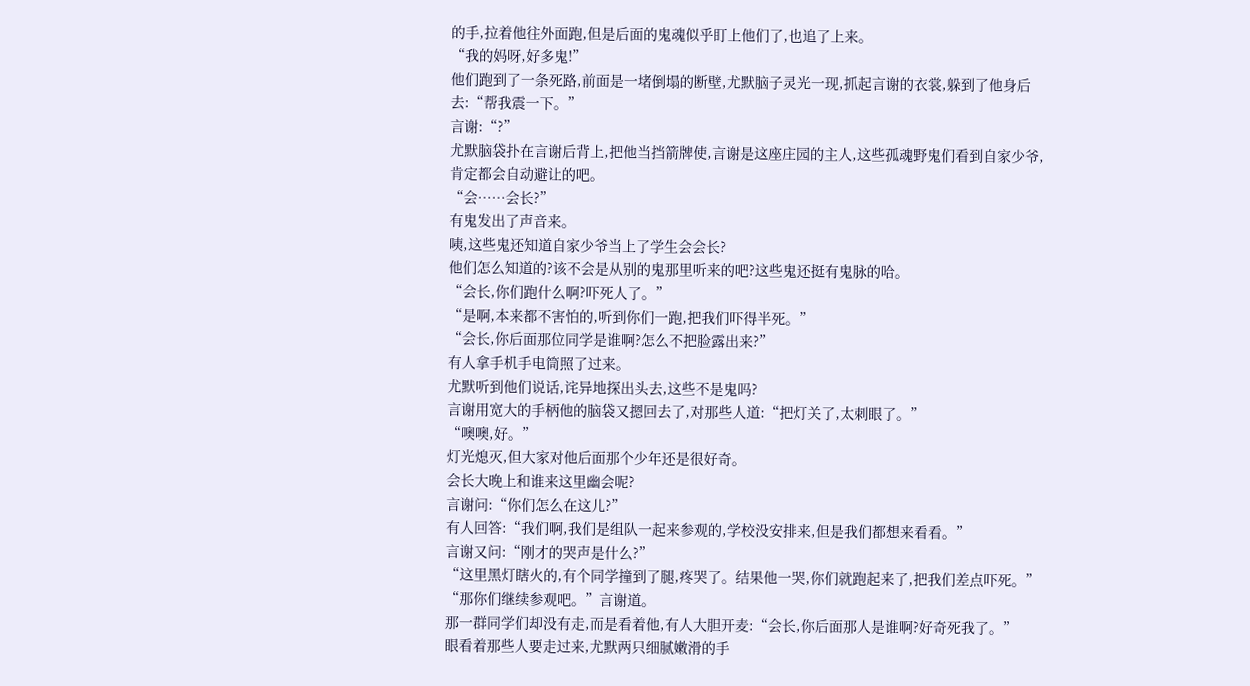的手,拉着他往外面跑,但是后面的鬼魂似乎盯上他们了,也追了上来。
“我的妈呀,好多鬼!”
他们跑到了一条死路,前面是一堵倒塌的断壁,尤默脑子灵光一现,抓起言谢的衣裳,躲到了他身后去:“帮我震一下。”
言谢:“?”
尤默脑袋扑在言谢后背上,把他当挡箭牌使,言谢是这座庄园的主人,这些孤魂野鬼们看到自家少爷,肯定都会自动避让的吧。
“会……会长?”
有鬼发出了声音来。
咦,这些鬼还知道自家少爷当上了学生会会长?
他们怎么知道的?该不会是从别的鬼那里听来的吧?这些鬼还挺有鬼脉的哈。
“会长,你们跑什么啊?吓死人了。”
“是啊,本来都不害怕的,听到你们一跑,把我们吓得半死。”
“会长,你后面那位同学是谁啊?怎么不把脸露出来?”
有人拿手机手电筒照了过来。
尤默听到他们说话,诧异地探出头去,这些不是鬼吗?
言谢用宽大的手柄他的脑袋又摁回去了,对那些人道:“把灯关了,太刺眼了。”
“噢噢,好。”
灯光熄灭,但大家对他后面那个少年还是很好奇。
会长大晚上和谁来这里幽会呢?
言谢问:“你们怎么在这儿?”
有人回答:“我们啊,我们是组队一起来参观的,学校没安排来,但是我们都想来看看。”
言谢又问:“刚才的哭声是什么?”
“这里黑灯瞎火的,有个同学撞到了腿,疼哭了。结果他一哭,你们就跑起来了,把我们差点吓死。”
“那你们继续参观吧。”言谢道。
那一群同学们却没有走,而是看着他,有人大胆开麦:“会长,你后面那人是谁啊?好奇死我了。”
眼看着那些人要走过来,尤默两只细腻嫩滑的手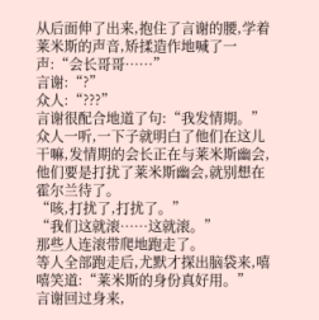从后面伸了出来,抱住了言谢的腰,学着莱米斯的声音,矫揉造作地喊了一声:“会长哥哥……”
言谢:“?”
众人:“???”
言谢很配合地道了句:“我发情期。”
众人一听,一下子就明白了他们在这儿干嘛,发情期的会长正在与莱米斯幽会,他们要是打扰了莱米斯幽会,就别想在霍尔兰待了。
“咳,打扰了,打扰了。”
“我们这就滚……这就滚。”
那些人连滚带爬地跑走了。
等人全部跑走后,尤默才探出脑袋来,嘻嘻笑道:“莱米斯的身份真好用。”
言谢回过身来,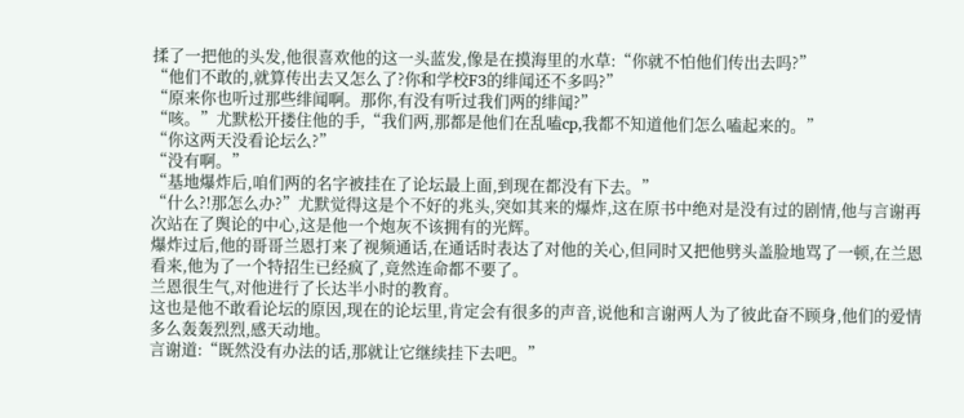揉了一把他的头发,他很喜欢他的这一头蓝发,像是在摸海里的水草:“你就不怕他们传出去吗?”
“他们不敢的,就算传出去又怎么了?你和学校F3的绯闻还不多吗?”
“原来你也听过那些绯闻啊。那你,有没有听过我们两的绯闻?”
“咳。”尤默松开搂住他的手,“我们两,那都是他们在乱嗑cp,我都不知道他们怎么嗑起来的。”
“你这两天没看论坛么?”
“没有啊。”
“基地爆炸后,咱们两的名字被挂在了论坛最上面,到现在都没有下去。”
“什么?!那怎么办?”尤默觉得这是个不好的兆头,突如其来的爆炸,这在原书中绝对是没有过的剧情,他与言谢再次站在了舆论的中心,这是他一个炮灰不该拥有的光辉。
爆炸过后,他的哥哥兰恩打来了视频通话,在通话时表达了对他的关心,但同时又把他劈头盖脸地骂了一顿,在兰恩看来,他为了一个特招生已经疯了,竟然连命都不要了。
兰恩很生气,对他进行了长达半小时的教育。
这也是他不敢看论坛的原因,现在的论坛里,肯定会有很多的声音,说他和言谢两人为了彼此奋不顾身,他们的爱情多么轰轰烈烈,感天动地。
言谢道:“既然没有办法的话,那就让它继续挂下去吧。”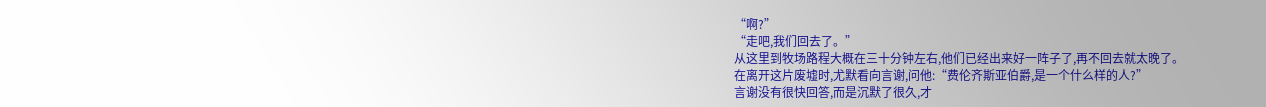“啊?”
“走吧,我们回去了。”
从这里到牧场路程大概在三十分钟左右,他们已经出来好一阵子了,再不回去就太晚了。
在离开这片废墟时,尤默看向言谢,问他:“费伦齐斯亚伯爵,是一个什么样的人?”
言谢没有很快回答,而是沉默了很久,才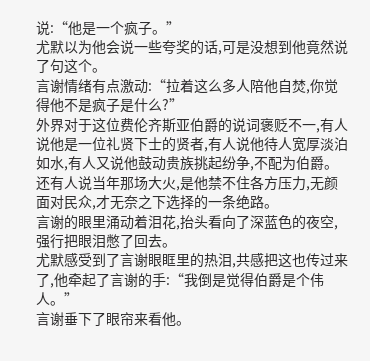说:“他是一个疯子。”
尤默以为他会说一些夸奖的话,可是没想到他竟然说了句这个。
言谢情绪有点激动:“拉着这么多人陪他自焚,你觉得他不是疯子是什么?”
外界对于这位费伦齐斯亚伯爵的说词褒贬不一,有人说他是一位礼贤下士的贤者,有人说他待人宽厚淡泊如水,有人又说他鼓动贵族挑起纷争,不配为伯爵。
还有人说当年那场大火,是他禁不住各方压力,无颜面对民众,才无奈之下选择的一条绝路。
言谢的眼里涌动着泪花,抬头看向了深蓝色的夜空,强行把眼泪憋了回去。
尤默感受到了言谢眼眶里的热泪,共感把这也传过来了,他牵起了言谢的手:“我倒是觉得伯爵是个伟人。”
言谢垂下了眼帘来看他。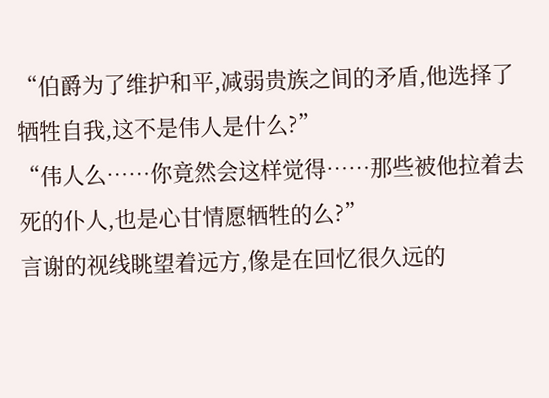“伯爵为了维护和平,减弱贵族之间的矛盾,他选择了牺牲自我,这不是伟人是什么?”
“伟人么……你竟然会这样觉得……那些被他拉着去死的仆人,也是心甘情愿牺牲的么?”
言谢的视线眺望着远方,像是在回忆很久远的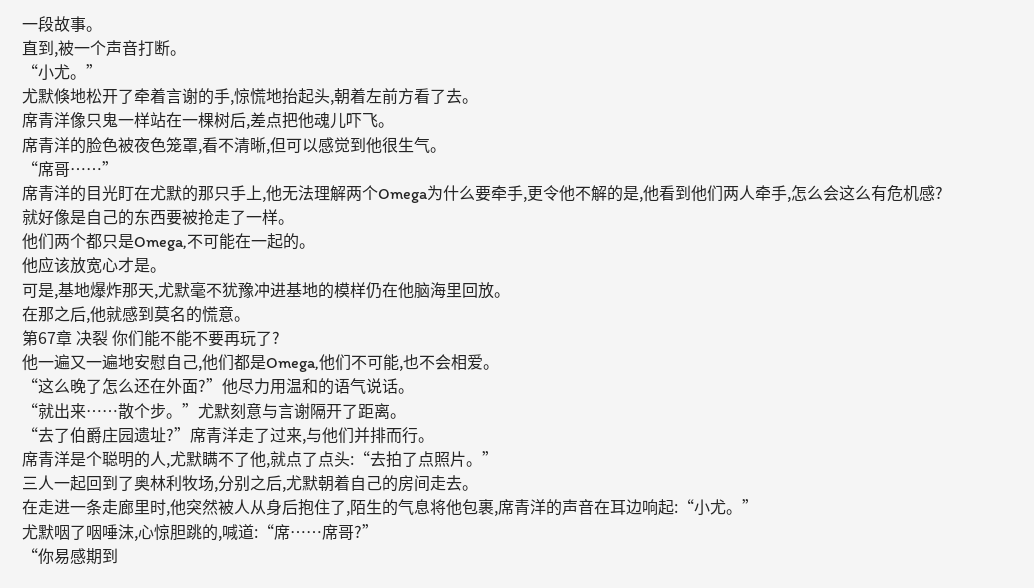一段故事。
直到,被一个声音打断。
“小尤。”
尤默倏地松开了牵着言谢的手,惊慌地抬起头,朝着左前方看了去。
席青洋像只鬼一样站在一棵树后,差点把他魂儿吓飞。
席青洋的脸色被夜色笼罩,看不清晰,但可以感觉到他很生气。
“席哥……”
席青洋的目光盯在尤默的那只手上,他无法理解两个Omega为什么要牵手,更令他不解的是,他看到他们两人牵手,怎么会这么有危机感?
就好像是自己的东西要被抢走了一样。
他们两个都只是Omega,不可能在一起的。
他应该放宽心才是。
可是,基地爆炸那天,尤默毫不犹豫冲进基地的模样仍在他脑海里回放。
在那之后,他就感到莫名的慌意。
第67章 决裂 你们能不能不要再玩了?
他一遍又一遍地安慰自己,他们都是Omega,他们不可能,也不会相爱。
“这么晚了怎么还在外面?”他尽力用温和的语气说话。
“就出来……散个步。”尤默刻意与言谢隔开了距离。
“去了伯爵庄园遗址?”席青洋走了过来,与他们并排而行。
席青洋是个聪明的人,尤默瞒不了他,就点了点头:“去拍了点照片。”
三人一起回到了奥林利牧场,分别之后,尤默朝着自己的房间走去。
在走进一条走廊里时,他突然被人从身后抱住了,陌生的气息将他包裹,席青洋的声音在耳边响起:“小尤。”
尤默咽了咽唾沫,心惊胆跳的,喊道:“席……席哥?”
“你易感期到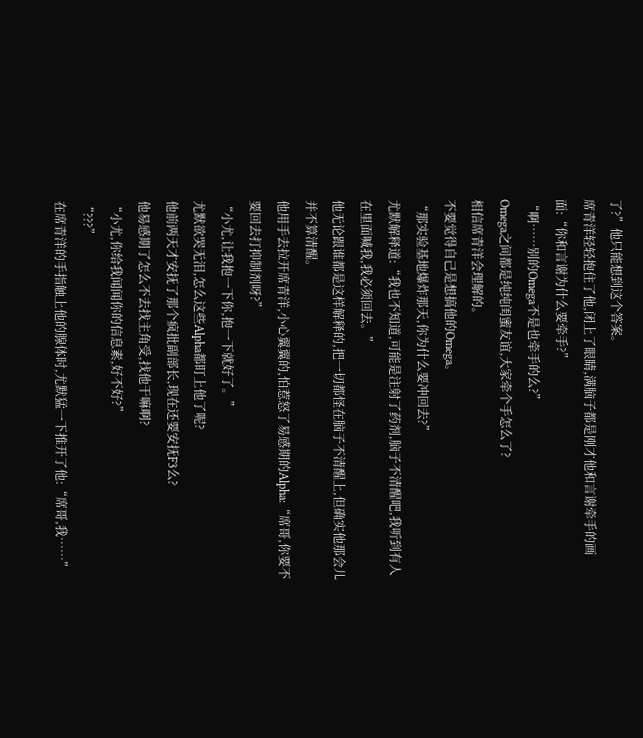了?”他只能想到这个答案。
席青洋轻轻抱住了他,闭上了眼睛,满脑子都是刚才他和言谢牵手的画面:“你和言谢为什么要牵手?”
“啊……别的Omega不是也牵手的么?”
Omega之间都是纯纯闺蜜友谊,大家牵个手怎么了?
相信席青洋会理解的。
不要觉得自己是想搞他的Omega。
“那实验基地爆炸那天,你为什么要冲回去?”
尤默解释道:“我也不知道,可能是注射了药剂,脑子不清醒吧,我听到有人在里面喊我,我必须回去。”
他无论跟谁都是这样解释的,把一切都怪在脑子不清醒上,但确实他那会儿并不算清醒。
他用手去拉开席青洋,小心翼翼的,怕惹怒了易感期的Alpha:“席哥,你要不要回去打抑制剂呀?”
“小尤,让我抱一下你,抱一下就好了。”
尤默欲哭无泪,怎么这些Alpha都盯上他了呢?
他前两天才安抚了那个疯批副部长,现在还要安抚F3么?
他易感期了怎么不去找主角受,找他干嘛啊?
“小尤,你给我闻闻你的信息素,好不好?”
“???”
在席青洋的手指触上他的腺体时,尤默猛一下推开了他:“席哥,我……”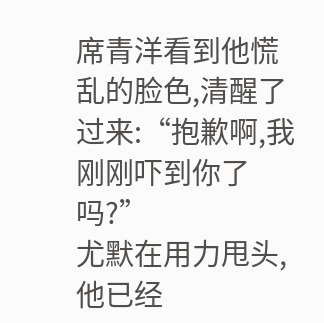席青洋看到他慌乱的脸色,清醒了过来:“抱歉啊,我刚刚吓到你了吗?”
尤默在用力甩头,他已经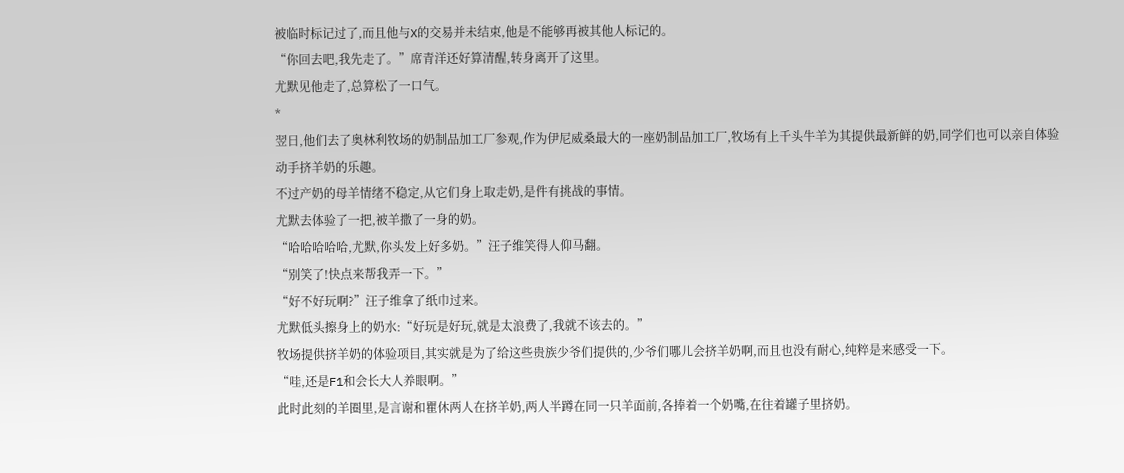被临时标记过了,而且他与X的交易并未结束,他是不能够再被其他人标记的。
“你回去吧,我先走了。”席青洋还好算清醒,转身离开了这里。
尤默见他走了,总算松了一口气。
*
翌日,他们去了奥林利牧场的奶制品加工厂参观,作为伊尼威桑最大的一座奶制品加工厂,牧场有上千头牛羊为其提供最新鲜的奶,同学们也可以亲自体验动手挤羊奶的乐趣。
不过产奶的母羊情绪不稳定,从它们身上取走奶,是件有挑战的事情。
尤默去体验了一把,被羊撒了一身的奶。
“哈哈哈哈哈,尤默,你头发上好多奶。”汪子维笑得人仰马翻。
“别笑了!快点来帮我弄一下。”
“好不好玩啊?”汪子维拿了纸巾过来。
尤默低头擦身上的奶水:“好玩是好玩,就是太浪费了,我就不该去的。”
牧场提供挤羊奶的体验项目,其实就是为了给这些贵族少爷们提供的,少爷们哪儿会挤羊奶啊,而且也没有耐心,纯粹是来感受一下。
“哇,还是F1和会长大人养眼啊。”
此时此刻的羊圈里,是言谢和瞿休两人在挤羊奶,两人半蹲在同一只羊面前,各捧着一个奶嘴,在往着罐子里挤奶。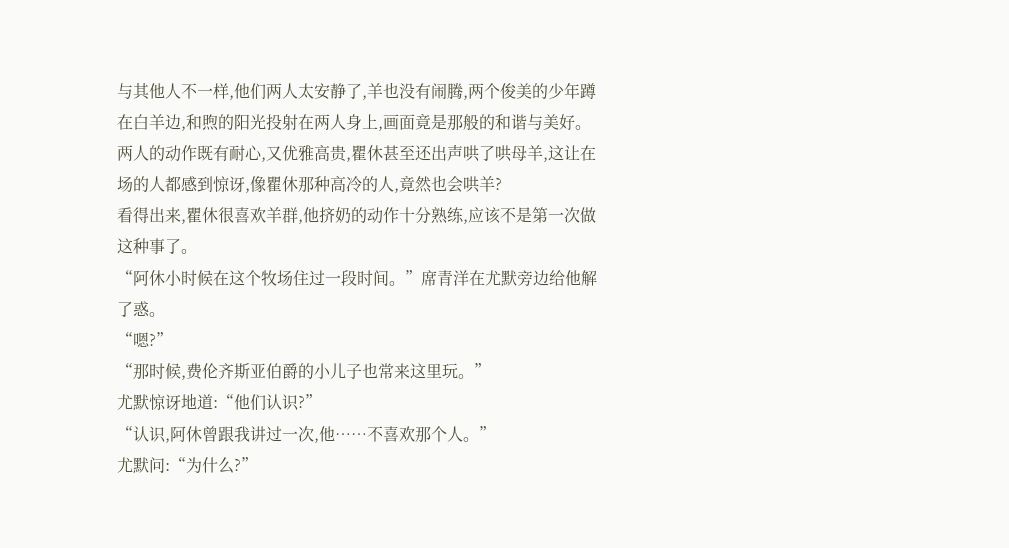与其他人不一样,他们两人太安静了,羊也没有闹腾,两个俊美的少年蹲在白羊边,和煦的阳光投射在两人身上,画面竟是那般的和谐与美好。
两人的动作既有耐心,又优雅高贵,瞿休甚至还出声哄了哄母羊,这让在场的人都感到惊讶,像瞿休那种高冷的人,竟然也会哄羊?
看得出来,瞿休很喜欢羊群,他挤奶的动作十分熟练,应该不是第一次做这种事了。
“阿休小时候在这个牧场住过一段时间。”席青洋在尤默旁边给他解了惑。
“嗯?”
“那时候,费伦齐斯亚伯爵的小儿子也常来这里玩。”
尤默惊讶地道:“他们认识?”
“认识,阿休曾跟我讲过一次,他……不喜欢那个人。”
尤默问:“为什么?”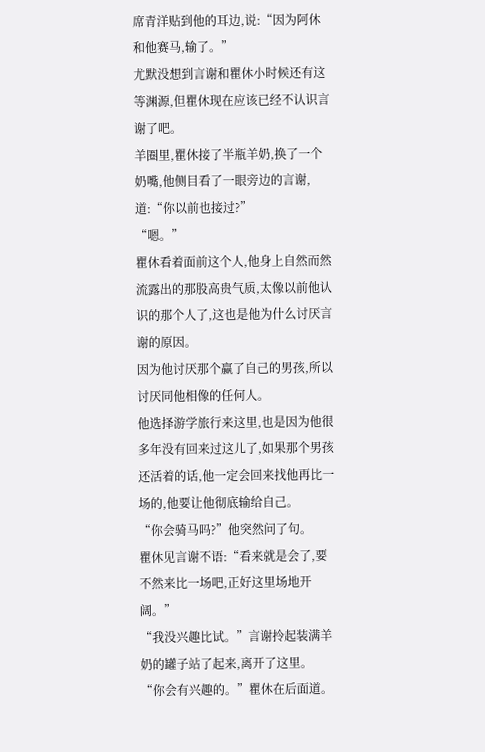席青洋贴到他的耳边,说:“因为阿休和他赛马,输了。”
尤默没想到言谢和瞿休小时候还有这等渊源,但瞿休现在应该已经不认识言谢了吧。
羊圈里,瞿休接了半瓶羊奶,换了一个奶嘴,他侧目看了一眼旁边的言谢,道:“你以前也接过?”
“嗯。”
瞿休看着面前这个人,他身上自然而然流露出的那股高贵气质,太像以前他认识的那个人了,这也是他为什么讨厌言谢的原因。
因为他讨厌那个赢了自己的男孩,所以讨厌同他相像的任何人。
他选择游学旅行来这里,也是因为他很多年没有回来过这儿了,如果那个男孩还活着的话,他一定会回来找他再比一场的,他要让他彻底输给自己。
“你会骑马吗?”他突然问了句。
瞿休见言谢不语:“看来就是会了,要不然来比一场吧,正好这里场地开阔。”
“我没兴趣比试。”言谢拎起装满羊奶的罐子站了起来,离开了这里。
“你会有兴趣的。”瞿休在后面道。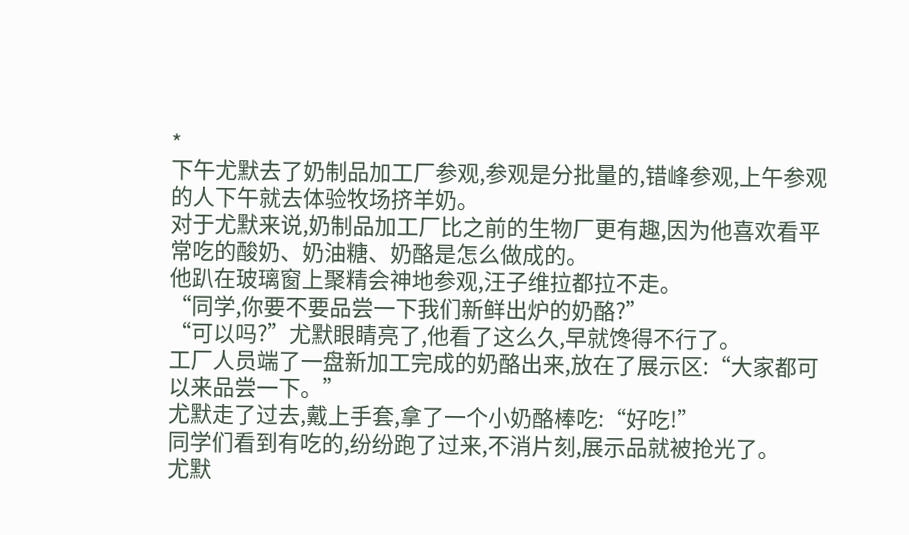*
下午尤默去了奶制品加工厂参观,参观是分批量的,错峰参观,上午参观的人下午就去体验牧场挤羊奶。
对于尤默来说,奶制品加工厂比之前的生物厂更有趣,因为他喜欢看平常吃的酸奶、奶油糖、奶酪是怎么做成的。
他趴在玻璃窗上聚精会神地参观,汪子维拉都拉不走。
“同学,你要不要品尝一下我们新鲜出炉的奶酪?”
“可以吗?”尤默眼睛亮了,他看了这么久,早就馋得不行了。
工厂人员端了一盘新加工完成的奶酪出来,放在了展示区:“大家都可以来品尝一下。”
尤默走了过去,戴上手套,拿了一个小奶酪棒吃:“好吃!”
同学们看到有吃的,纷纷跑了过来,不消片刻,展示品就被抢光了。
尤默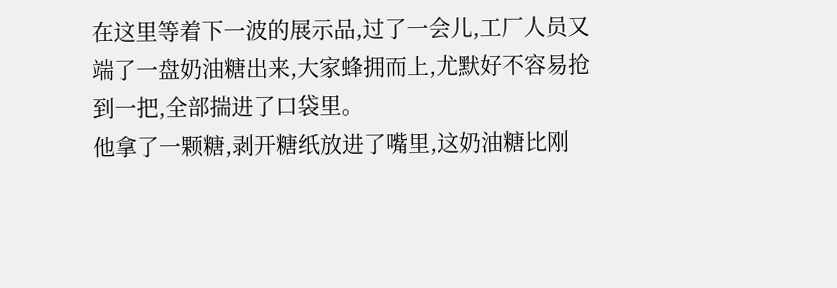在这里等着下一波的展示品,过了一会儿,工厂人员又端了一盘奶油糖出来,大家蜂拥而上,尤默好不容易抢到一把,全部揣进了口袋里。
他拿了一颗糖,剥开糖纸放进了嘴里,这奶油糖比刚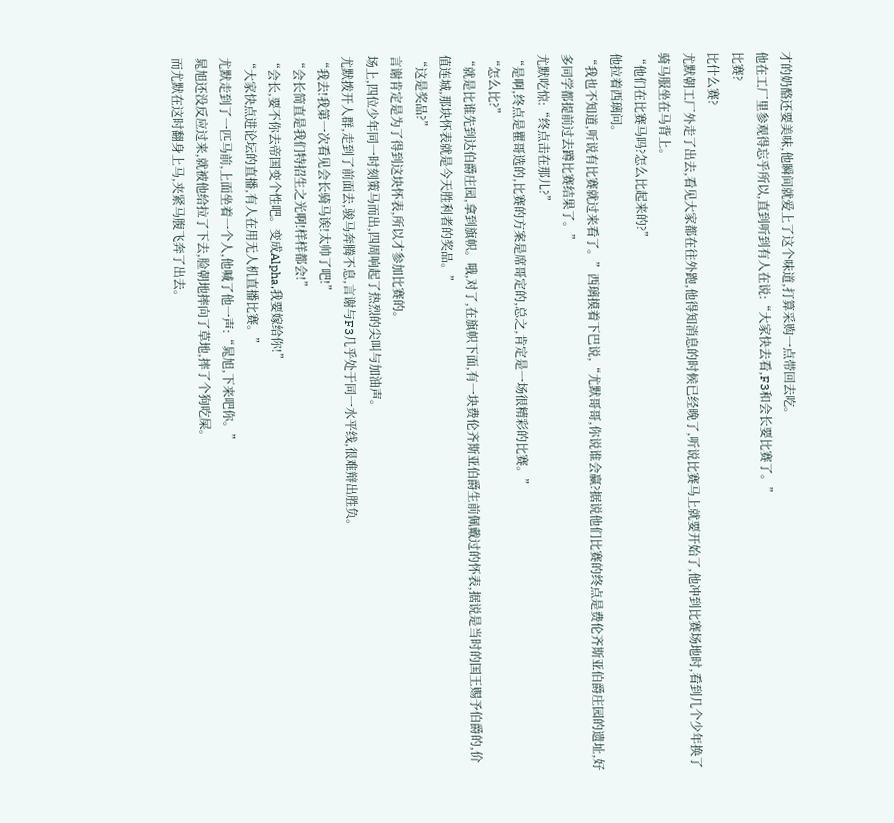才的奶酪还要美味,他瞬间就爱上了这个味道,打算采购一点带回去吃。
他在工厂里参观得忘乎所以,直到听到有人在说:“大家快去看,F3和会长要比赛了。”
比赛?
比什么赛?
尤默朝工厂外走了出去,看见大家都在往外跑,他得知消息的时候已经晚了,听说比赛马上就要开始了,他冲到比赛场地时,看到几个少年换了骑马服坐在马背上。
“他们在比赛马吗?怎么比起来的?”
他拉着西璃问。
“我也不知道,听说有比赛就过来看了。”西璃摸着下巴说,“尤默哥哥,你说谁会赢?据说他们比赛的终点是费伦齐斯亚伯爵庄园的遗址,好多同学都提前过去蹲比赛结果了。”
尤默吃惊:“终点击在那儿?”
“是啊,终点是瞿哥选的,比赛的方案是席哥定的,总之,肯定是一场很精彩的比赛。”
“怎么比?”
“就是比谁先到达伯爵庄园,拿到旗帜。哦,对了,在旗帜下面,有一块费伦齐斯亚伯爵生前佩戴过的怀表,据说是当时的国王赐予伯爵的,价值连城,那块怀表就是今天胜利者的奖品。”
“这是奖品?”
言谢肯定是为了得到这块怀表,所以才参加比赛的。
场上,四位少年同一时刻策马而出,四周响起了热烈的尖叫与加油声。
尤默拨开人群,走到了前面去,骏马奔腾不息,言谢与F3几乎处于同一水平线,很难辩出胜负。
“我去!我第一次看见会长骑马诶!太帅了吧!”
“会长简直是我们特招生之光啊!样样都会!”
“会长,要不你去帝国变个性吧。变成Alpha,我要嫁给你!”
“大家快点进论坛的直播,有人在用无人机直播比赛。”
尤默走到了一匹马前,上面坐着一个人,他喊了他一声:“晁旭,下来吧你。”
晁旭还没反应过来,就被他给拉了下去,脸朝地摔向了草地,摔了个狗吃屎。
而尤默在这时翻身上马,夹紧马腹飞奔了出去。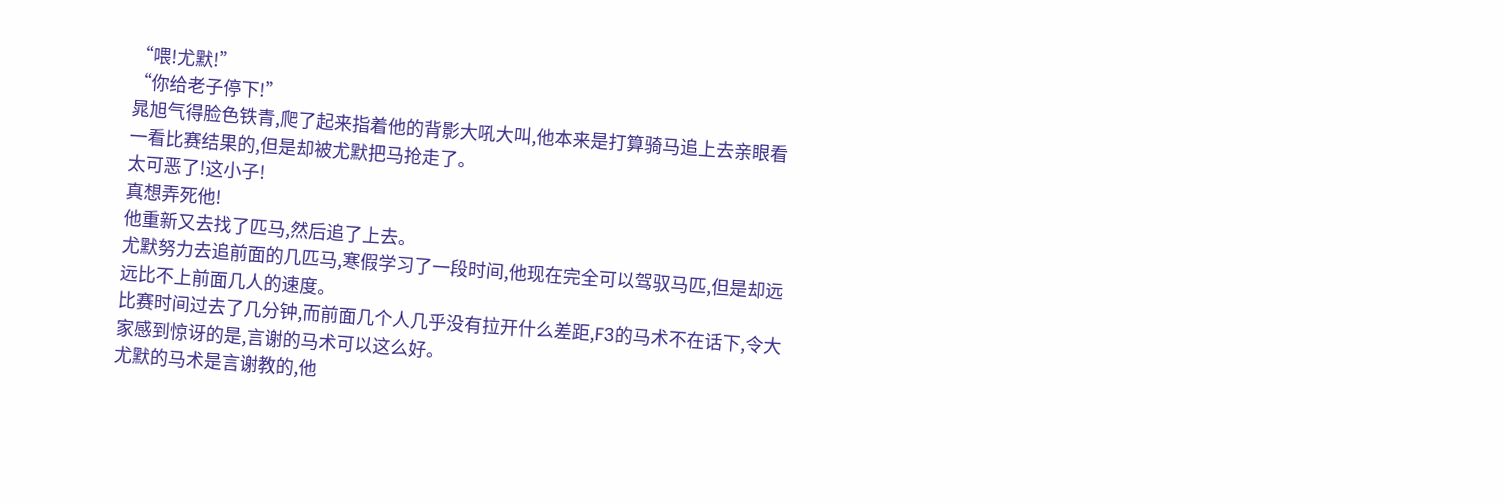“喂!尤默!”
“你给老子停下!”
晁旭气得脸色铁青,爬了起来指着他的背影大吼大叫,他本来是打算骑马追上去亲眼看一看比赛结果的,但是却被尤默把马抢走了。
太可恶了!这小子!
真想弄死他!
他重新又去找了匹马,然后追了上去。
尤默努力去追前面的几匹马,寒假学习了一段时间,他现在完全可以驾驭马匹,但是却远远比不上前面几人的速度。
比赛时间过去了几分钟,而前面几个人几乎没有拉开什么差距,F3的马术不在话下,令大家感到惊讶的是,言谢的马术可以这么好。
尤默的马术是言谢教的,他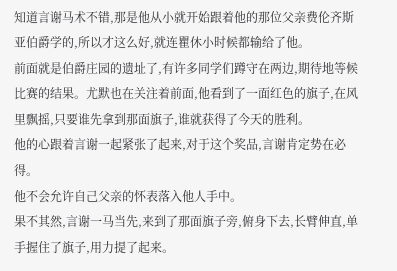知道言谢马术不错,那是他从小就开始跟着他的那位父亲费伦齐斯亚伯爵学的,所以才这么好,就连瞿休小时候都输给了他。
前面就是伯爵庄园的遗址了,有许多同学们蹲守在两边,期待地等候比赛的结果。尤默也在关注着前面,他看到了一面红色的旗子,在风里飘摇,只要谁先拿到那面旗子,谁就获得了今天的胜利。
他的心跟着言谢一起紧张了起来,对于这个奖品,言谢肯定势在必得。
他不会允许自己父亲的怀表落入他人手中。
果不其然,言谢一马当先,来到了那面旗子旁,俯身下去,长臂伸直,单手握住了旗子,用力提了起来。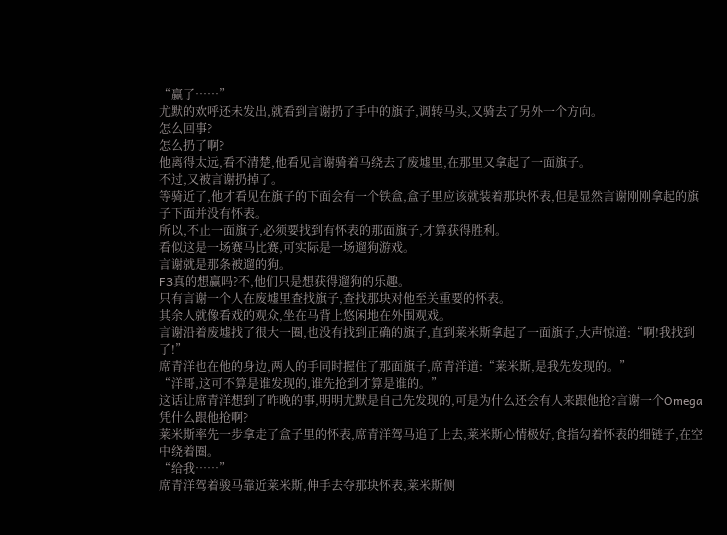“赢了……”
尤默的欢呼还未发出,就看到言谢扔了手中的旗子,调转马头,又骑去了另外一个方向。
怎么回事?
怎么扔了啊?
他离得太远,看不清楚,他看见言谢骑着马绕去了废墟里,在那里又拿起了一面旗子。
不过,又被言谢扔掉了。
等骑近了,他才看见在旗子的下面会有一个铁盒,盒子里应该就装着那块怀表,但是显然言谢刚刚拿起的旗子下面并没有怀表。
所以,不止一面旗子,必须要找到有怀表的那面旗子,才算获得胜利。
看似这是一场赛马比赛,可实际是一场遛狗游戏。
言谢就是那条被遛的狗。
F3真的想赢吗?不,他们只是想获得遛狗的乐趣。
只有言谢一个人在废墟里查找旗子,查找那块对他至关重要的怀表。
其余人就像看戏的观众,坐在马背上悠闲地在外围观戏。
言谢沿着废墟找了很大一圈,也没有找到正确的旗子,直到莱米斯拿起了一面旗子,大声惊道:“啊!我找到了!”
席青洋也在他的身边,两人的手同时握住了那面旗子,席青洋道:“莱米斯,是我先发现的。”
“洋哥,这可不算是谁发现的,谁先抢到才算是谁的。”
这话让席青洋想到了昨晚的事,明明尤默是自己先发现的,可是为什么还会有人来跟他抢?言谢一个Omega凭什么跟他抢啊?
莱米斯率先一步拿走了盒子里的怀表,席青洋驾马追了上去,莱米斯心情极好,食指勾着怀表的细链子,在空中绕着圈。
“给我……”
席青洋驾着骏马靠近莱米斯,伸手去夺那块怀表,莱米斯侧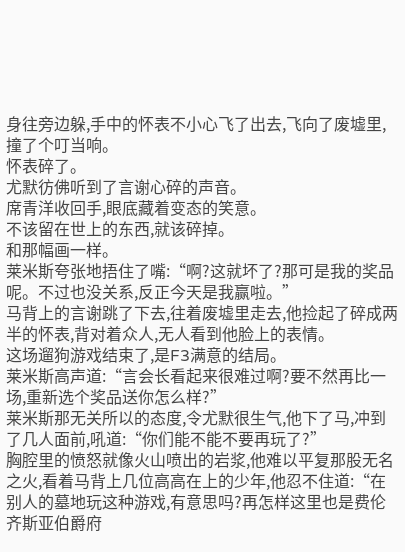身往旁边躲,手中的怀表不小心飞了出去,飞向了废墟里,撞了个叮当响。
怀表碎了。
尤默彷佛听到了言谢心碎的声音。
席青洋收回手,眼底藏着变态的笑意。
不该留在世上的东西,就该碎掉。
和那幅画一样。
莱米斯夸张地捂住了嘴:“啊?这就坏了?那可是我的奖品呢。不过也没关系,反正今天是我赢啦。”
马背上的言谢跳了下去,往着废墟里走去,他捡起了碎成两半的怀表,背对着众人,无人看到他脸上的表情。
这场遛狗游戏结束了,是F3满意的结局。
莱米斯高声道:“言会长看起来很难过啊?要不然再比一场,重新选个奖品送你怎么样?”
莱米斯那无关所以的态度,令尤默很生气,他下了马,冲到了几人面前,吼道:“你们能不能不要再玩了?”
胸腔里的愤怒就像火山喷出的岩浆,他难以平复那股无名之火,看着马背上几位高高在上的少年,他忍不住道:“在别人的墓地玩这种游戏,有意思吗?再怎样这里也是费伦齐斯亚伯爵府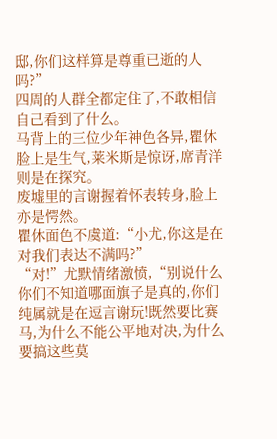邸,你们这样算是尊重已逝的人吗?”
四周的人群全都定住了,不敢相信自己看到了什么。
马背上的三位少年神色各异,瞿休脸上是生气,莱米斯是惊讶,席青洋则是在探究。
废墟里的言谢握着怀表转身,脸上亦是愕然。
瞿休面色不虞道:“小尤,你这是在对我们表达不满吗?”
“对!”尤默情绪激愤,“别说什么你们不知道哪面旗子是真的,你们纯属就是在逗言谢玩!既然要比赛马,为什么不能公平地对决,为什么要搞这些莫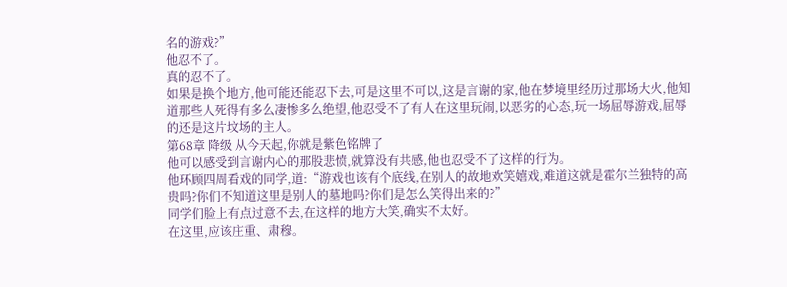名的游戏?”
他忍不了。
真的忍不了。
如果是换个地方,他可能还能忍下去,可是这里不可以,这是言谢的家,他在梦境里经历过那场大火,他知道那些人死得有多么凄惨多么绝望,他忍受不了有人在这里玩闹,以恶劣的心态,玩一场屈辱游戏,屈辱的还是这片坟场的主人。
第68章 降级 从今天起,你就是紫色铭牌了
他可以感受到言谢内心的那股悲愤,就算没有共感,他也忍受不了这样的行为。
他环顾四周看戏的同学,道:“游戏也该有个底线,在别人的故地欢笑嬉戏,难道这就是霍尔兰独特的高贵吗?你们不知道这里是别人的墓地吗?你们是怎么笑得出来的?”
同学们脸上有点过意不去,在这样的地方大笑,确实不太好。
在这里,应该庄重、肃穆。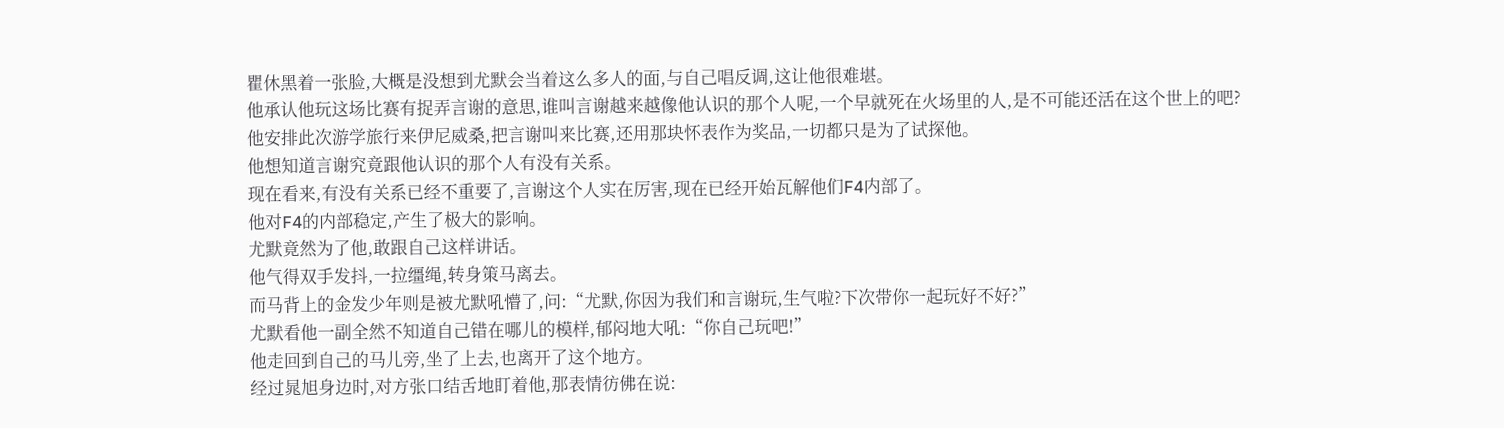瞿休黑着一张脸,大概是没想到尤默会当着这么多人的面,与自己唱反调,这让他很难堪。
他承认他玩这场比赛有捉弄言谢的意思,谁叫言谢越来越像他认识的那个人呢,一个早就死在火场里的人,是不可能还活在这个世上的吧?
他安排此次游学旅行来伊尼威桑,把言谢叫来比赛,还用那块怀表作为奖品,一切都只是为了试探他。
他想知道言谢究竟跟他认识的那个人有没有关系。
现在看来,有没有关系已经不重要了,言谢这个人实在厉害,现在已经开始瓦解他们F4内部了。
他对F4的内部稳定,产生了极大的影响。
尤默竟然为了他,敢跟自己这样讲话。
他气得双手发抖,一拉缰绳,转身策马离去。
而马背上的金发少年则是被尤默吼懵了,问:“尤默,你因为我们和言谢玩,生气啦?下次带你一起玩好不好?”
尤默看他一副全然不知道自己错在哪儿的模样,郁闷地大吼:“你自己玩吧!”
他走回到自己的马儿旁,坐了上去,也离开了这个地方。
经过晁旭身边时,对方张口结舌地盯着他,那表情彷佛在说: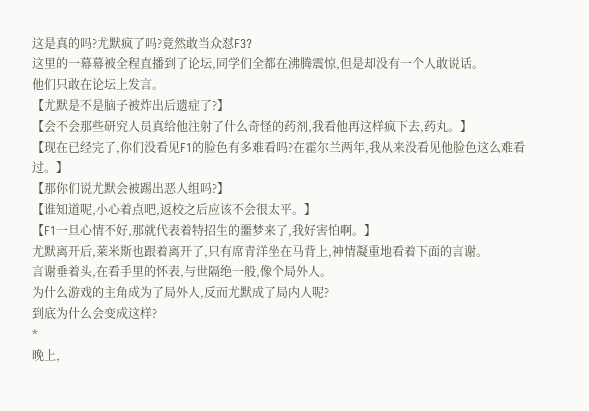这是真的吗?尤默疯了吗?竟然敢当众怼F3?
这里的一幕幕被全程直播到了论坛,同学们全都在沸腾震惊,但是却没有一个人敢说话。
他们只敢在论坛上发言。
【尤默是不是脑子被炸出后遗症了?】
【会不会那些研究人员真给他注射了什么奇怪的药剂,我看他再这样疯下去,药丸。】
【现在已经完了,你们没看见F1的脸色有多难看吗?在霍尔兰两年,我从来没看见他脸色这么难看过。】
【那你们说尤默会被踢出恶人组吗?】
【谁知道呢,小心着点吧,返校之后应该不会很太平。】
【F1一旦心情不好,那就代表着特招生的噩梦来了,我好害怕啊。】
尤默离开后,莱米斯也跟着离开了,只有席青洋坐在马背上,神情凝重地看着下面的言谢。
言谢垂着头,在看手里的怀表,与世隔绝一般,像个局外人。
为什么游戏的主角成为了局外人,反而尤默成了局内人呢?
到底为什么会变成这样?
*
晚上,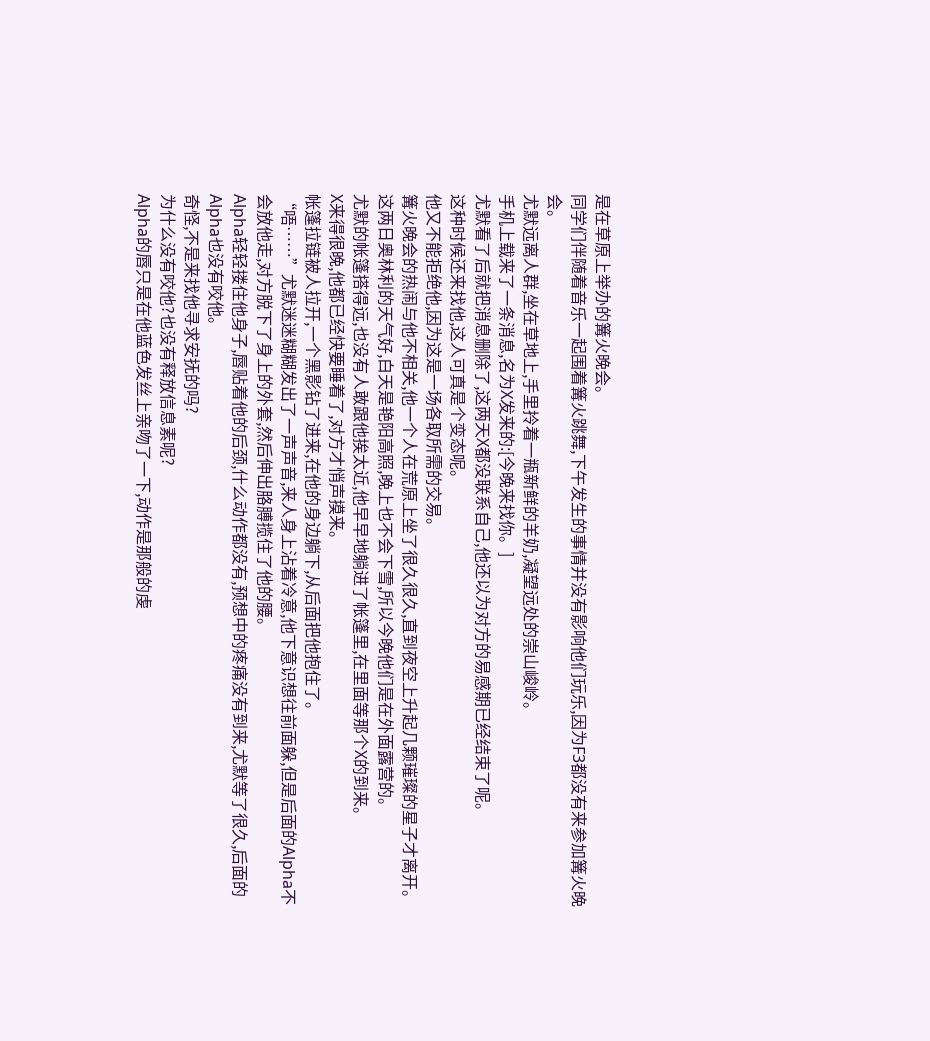是在草原上举办的篝火晚会。
同学们伴随着音乐一起围着篝火跳舞,下午发生的事情并没有影响他们玩乐,因为F3都没有来参加篝火晚会。
尤默远离人群,坐在草地上,手里拎着一瓶新鲜的羊奶,凝望远处的崇山峻岭。
手机上载来了一条消息,名为X发来的:[今晚来找你。]
尤默看了后就把消息删除了,这两天X都没联系自己,他还以为对方的易感期已经结束了呢。
这种时候还来找他,这人可真是个变态呢。
他又不能拒绝他,因为这是一场各取所需的交易。
篝火晚会的热闹与他不相关,他一个人在荒原上坐了很久很久,直到夜空上升起几颗璀璨的星子才离开。
这两日奥林利的天气好,白天是艳阳高照,晚上也不会下雪,所以今晚他们是在外面露营的。
尤默的帐篷搭得远,也没有人敢跟他挨太近,他早早地躺进了帐篷里,在里面等那个X的到来。
X来得很晚,他都已经快要睡着了,对方才悄声摸来。
帐篷拉链被人拉开,一个黑影钻了进来,在他的身边躺下,从后面把他抱住了。
“唔……”尤默迷迷糊糊发出了一声声音,来人身上沾着冷意,他下意识想往前面躲,但是后面的Alpha不会放他走,对方脱下了身上的外套,然后伸出胳膊揽住了他的腰。
Alpha轻轻搂住他身子,唇贴着他的后颈,什么动作都没有,预想中的疼痛没有到来,尤默等了很久,后面的Alpha也没有咬他。
奇怪,不是来找他寻求安抚的吗?
为什么没有咬他?也没有释放信息素呢?
Alpha的唇只是在他蓝色发丝上亲吻了一下,动作是那般的虔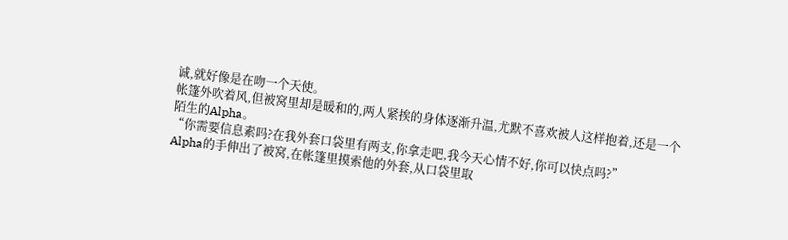诚,就好像是在吻一个天使。
帐篷外吹着风,但被窝里却是暖和的,两人紧挨的身体逐渐升温,尤默不喜欢被人这样抱着,还是一个陌生的Alpha。
“你需要信息素吗?在我外套口袋里有两支,你拿走吧,我今天心情不好,你可以快点吗?”
Alpha的手伸出了被窝,在帐篷里摸索他的外套,从口袋里取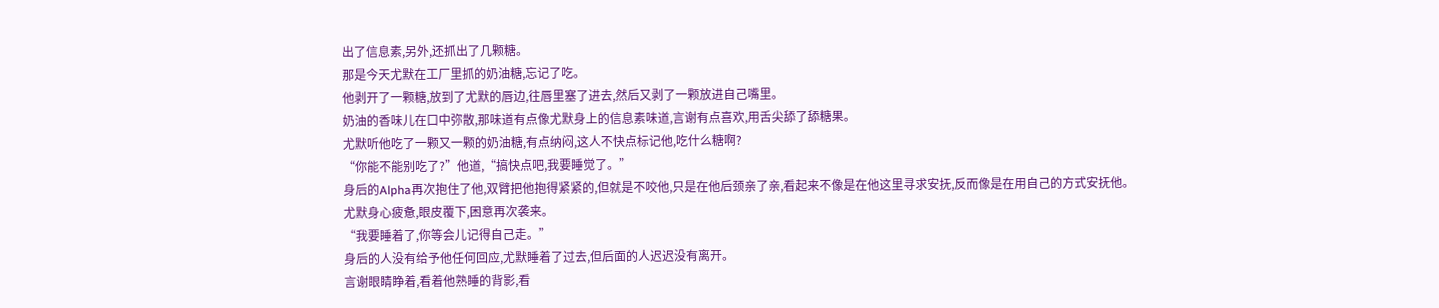出了信息素,另外,还抓出了几颗糖。
那是今天尤默在工厂里抓的奶油糖,忘记了吃。
他剥开了一颗糖,放到了尤默的唇边,往唇里塞了进去,然后又剥了一颗放进自己嘴里。
奶油的香味儿在口中弥散,那味道有点像尤默身上的信息素味道,言谢有点喜欢,用舌尖舔了舔糖果。
尤默听他吃了一颗又一颗的奶油糖,有点纳闷,这人不快点标记他,吃什么糖啊?
“你能不能别吃了?”他道,“搞快点吧,我要睡觉了。”
身后的Alpha再次抱住了他,双臂把他抱得紧紧的,但就是不咬他,只是在他后颈亲了亲,看起来不像是在他这里寻求安抚,反而像是在用自己的方式安抚他。
尤默身心疲惫,眼皮覆下,困意再次袭来。
“我要睡着了,你等会儿记得自己走。”
身后的人没有给予他任何回应,尤默睡着了过去,但后面的人迟迟没有离开。
言谢眼睛睁着,看着他熟睡的背影,看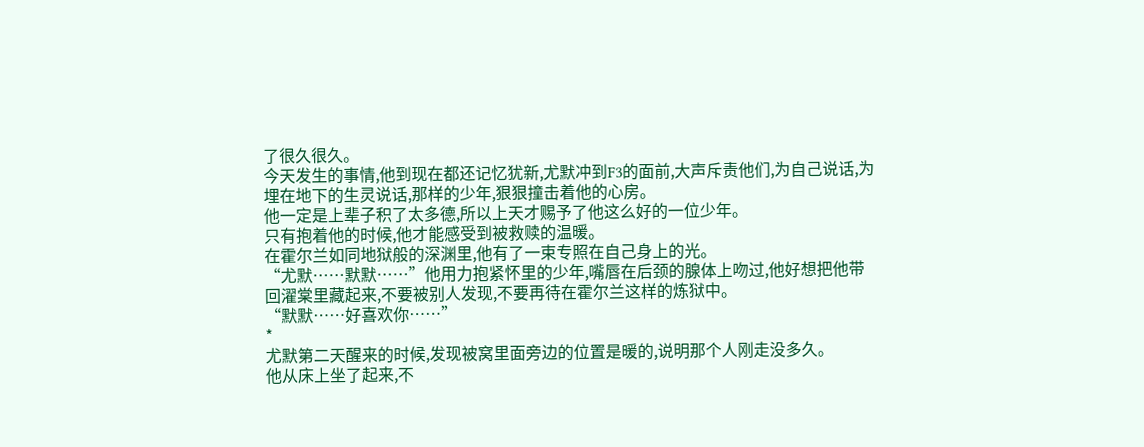了很久很久。
今天发生的事情,他到现在都还记忆犹新,尤默冲到F3的面前,大声斥责他们,为自己说话,为埋在地下的生灵说话,那样的少年,狠狠撞击着他的心房。
他一定是上辈子积了太多德,所以上天才赐予了他这么好的一位少年。
只有抱着他的时候,他才能感受到被救赎的温暖。
在霍尔兰如同地狱般的深渊里,他有了一束专照在自己身上的光。
“尤默……默默……”他用力抱紧怀里的少年,嘴唇在后颈的腺体上吻过,他好想把他带回濯棠里藏起来,不要被别人发现,不要再待在霍尔兰这样的炼狱中。
“默默……好喜欢你……”
*
尤默第二天醒来的时候,发现被窝里面旁边的位置是暖的,说明那个人刚走没多久。
他从床上坐了起来,不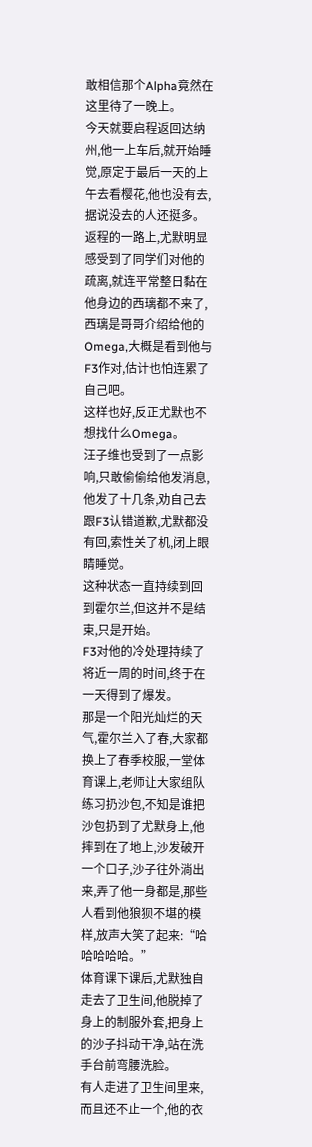敢相信那个Alpha竟然在这里待了一晚上。
今天就要启程返回达纳州,他一上车后,就开始睡觉,原定于最后一天的上午去看樱花,他也没有去,据说没去的人还挺多。
返程的一路上,尤默明显感受到了同学们对他的疏离,就连平常整日黏在他身边的西璃都不来了,西璃是哥哥介绍给他的Omega,大概是看到他与F3作对,估计也怕连累了自己吧。
这样也好,反正尤默也不想找什么Omega。
汪子维也受到了一点影响,只敢偷偷给他发消息,他发了十几条,劝自己去跟F3认错道歉,尤默都没有回,索性关了机,闭上眼睛睡觉。
这种状态一直持续到回到霍尔兰,但这并不是结束,只是开始。
F3对他的冷处理持续了将近一周的时间,终于在一天得到了爆发。
那是一个阳光灿烂的天气,霍尔兰入了春,大家都换上了春季校服,一堂体育课上,老师让大家组队练习扔沙包,不知是谁把沙包扔到了尤默身上,他摔到在了地上,沙发破开一个口子,沙子往外淌出来,弄了他一身都是,那些人看到他狼狈不堪的模样,放声大笑了起来:“哈哈哈哈哈。”
体育课下课后,尤默独自走去了卫生间,他脱掉了身上的制服外套,把身上的沙子抖动干净,站在洗手台前弯腰洗脸。
有人走进了卫生间里来,而且还不止一个,他的衣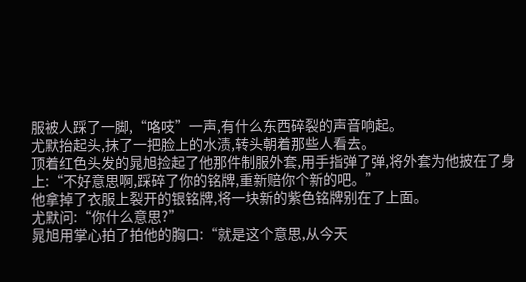服被人踩了一脚,“咯吱”一声,有什么东西碎裂的声音响起。
尤默抬起头,抹了一把脸上的水渍,转头朝着那些人看去。
顶着红色头发的晁旭捡起了他那件制服外套,用手指弹了弹,将外套为他披在了身上:“不好意思啊,踩碎了你的铭牌,重新赔你个新的吧。”
他拿掉了衣服上裂开的银铭牌,将一块新的紫色铭牌别在了上面。
尤默问:“你什么意思?”
晁旭用掌心拍了拍他的胸口:“就是这个意思,从今天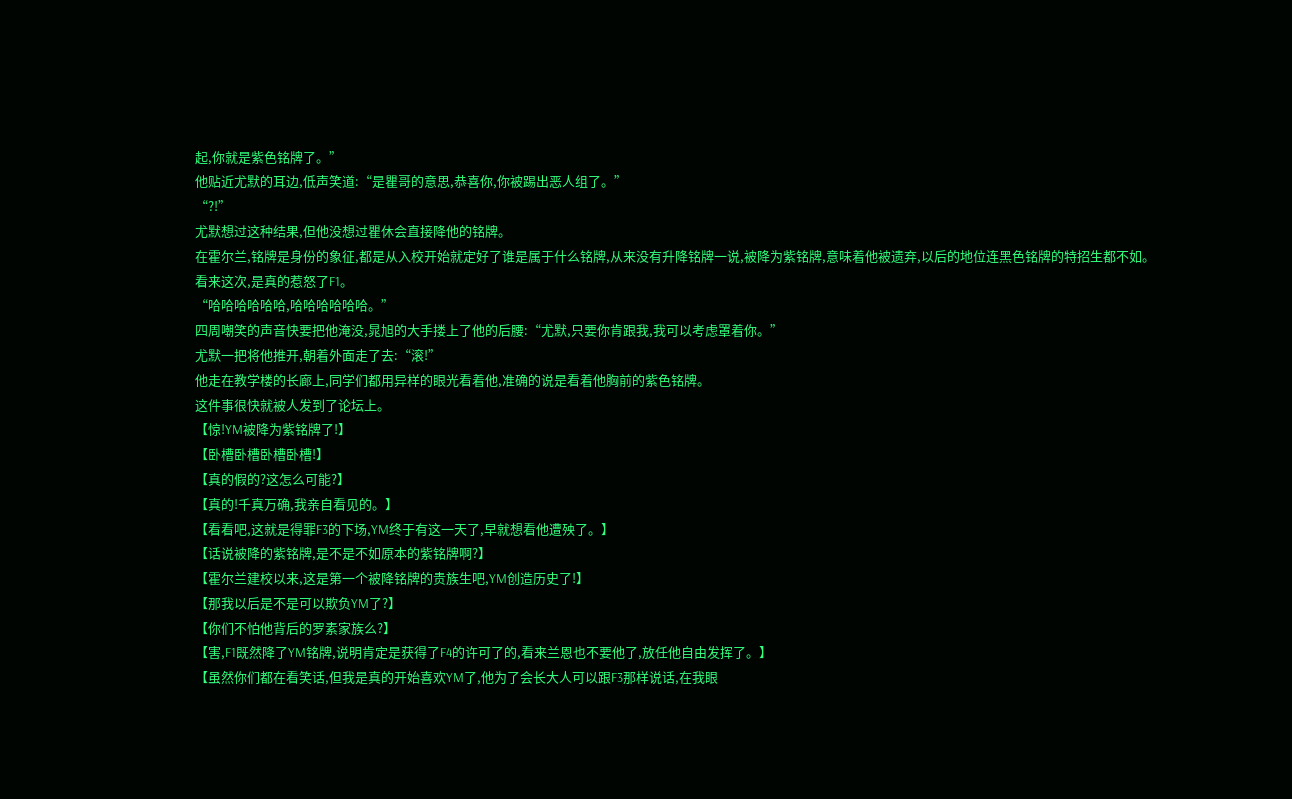起,你就是紫色铭牌了。”
他贴近尤默的耳边,低声笑道:“是瞿哥的意思,恭喜你,你被踢出恶人组了。”
“?!”
尤默想过这种结果,但他没想过瞿休会直接降他的铭牌。
在霍尔兰,铭牌是身份的象征,都是从入校开始就定好了谁是属于什么铭牌,从来没有升降铭牌一说,被降为紫铭牌,意味着他被遗弃,以后的地位连黑色铭牌的特招生都不如。
看来这次,是真的惹怒了F1。
“哈哈哈哈哈哈,哈哈哈哈哈哈。”
四周嘲笑的声音快要把他淹没,晁旭的大手搂上了他的后腰:“尤默,只要你肯跟我,我可以考虑罩着你。”
尤默一把将他推开,朝着外面走了去:“滚!”
他走在教学楼的长廊上,同学们都用异样的眼光看着他,准确的说是看着他胸前的紫色铭牌。
这件事很快就被人发到了论坛上。
【惊!YM被降为紫铭牌了!】
【卧槽卧槽卧槽卧槽!】
【真的假的?这怎么可能?】
【真的!千真万确,我亲自看见的。】
【看看吧,这就是得罪F3的下场,YM终于有这一天了,早就想看他遭殃了。】
【话说被降的紫铭牌,是不是不如原本的紫铭牌啊?】
【霍尔兰建校以来,这是第一个被降铭牌的贵族生吧,YM创造历史了!】
【那我以后是不是可以欺负YM了?】
【你们不怕他背后的罗素家族么?】
【害,F1既然降了YM铭牌,说明肯定是获得了F4的许可了的,看来兰恩也不要他了,放任他自由发挥了。】
【虽然你们都在看笑话,但我是真的开始喜欢YM了,他为了会长大人可以跟F3那样说话,在我眼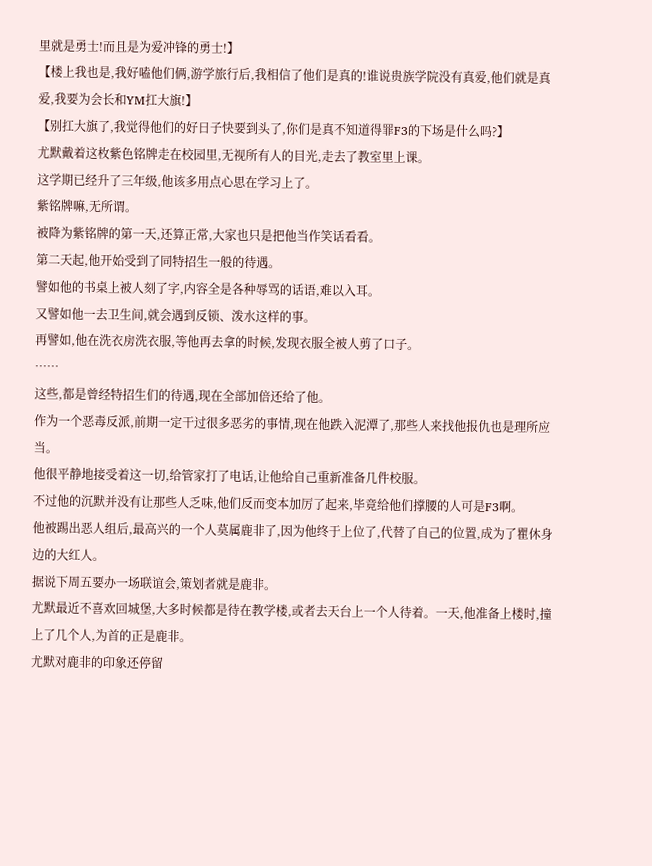里就是勇士!而且是为爱冲锋的勇士!】
【楼上我也是,我好嗑他们俩,游学旅行后,我相信了他们是真的!谁说贵族学院没有真爱,他们就是真爱,我要为会长和YM扛大旗!】
【别扛大旗了,我觉得他们的好日子快要到头了,你们是真不知道得罪F3的下场是什么吗?】
尤默戴着这枚紫色铭牌走在校园里,无视所有人的目光,走去了教室里上课。
这学期已经升了三年级,他该多用点心思在学习上了。
紫铭牌嘛,无所谓。
被降为紫铭牌的第一天,还算正常,大家也只是把他当作笑话看看。
第二天起,他开始受到了同特招生一般的待遇。
譬如他的书桌上被人刻了字,内容全是各种辱骂的话语,难以入耳。
又譬如他一去卫生间,就会遇到反锁、泼水这样的事。
再譬如,他在洗衣房洗衣服,等他再去拿的时候,发现衣服全被人剪了口子。
……
这些,都是曾经特招生们的待遇,现在全部加倍还给了他。
作为一个恶毒反派,前期一定干过很多恶劣的事情,现在他跌入泥潭了,那些人来找他报仇也是理所应当。
他很平静地接受着这一切,给管家打了电话,让他给自己重新准备几件校服。
不过他的沉默并没有让那些人乏味,他们反而变本加厉了起来,毕竟给他们撑腰的人可是F3啊。
他被踢出恶人组后,最高兴的一个人莫属鹿非了,因为他终于上位了,代替了自己的位置,成为了瞿休身边的大红人。
据说下周五要办一场联谊会,策划者就是鹿非。
尤默最近不喜欢回城堡,大多时候都是待在教学楼,或者去天台上一个人待着。一天,他准备上楼时,撞上了几个人,为首的正是鹿非。
尤默对鹿非的印象还停留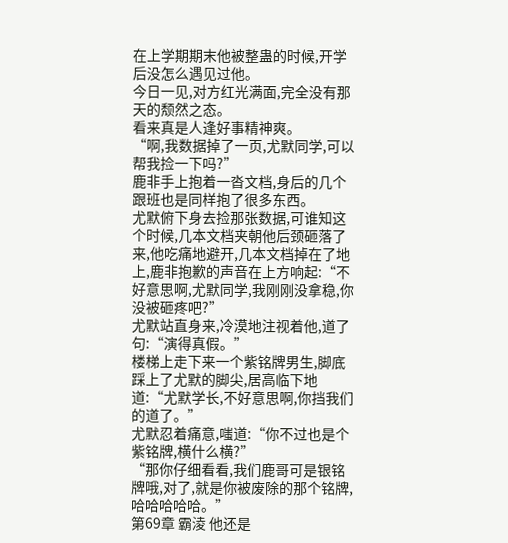在上学期期末他被整蛊的时候,开学后没怎么遇见过他。
今日一见,对方红光满面,完全没有那天的颓然之态。
看来真是人逢好事精神爽。
“啊,我数据掉了一页,尤默同学,可以帮我捡一下吗?”
鹿非手上抱着一沓文档,身后的几个跟班也是同样抱了很多东西。
尤默俯下身去捡那张数据,可谁知这个时候,几本文档夹朝他后颈砸落了来,他吃痛地避开,几本文档掉在了地上,鹿非抱歉的声音在上方响起:“不好意思啊,尤默同学,我刚刚没拿稳,你没被砸疼吧?”
尤默站直身来,冷漠地注视着他,道了句:“演得真假。”
楼梯上走下来一个紫铭牌男生,脚底踩上了尤默的脚尖,居高临下地道:“尤默学长,不好意思啊,你挡我们的道了。”
尤默忍着痛意,嗤道:“你不过也是个紫铭牌,横什么横?”
“那你仔细看看,我们鹿哥可是银铭牌哦,对了,就是你被废除的那个铭牌,哈哈哈哈哈。”
第69章 霸淩 他还是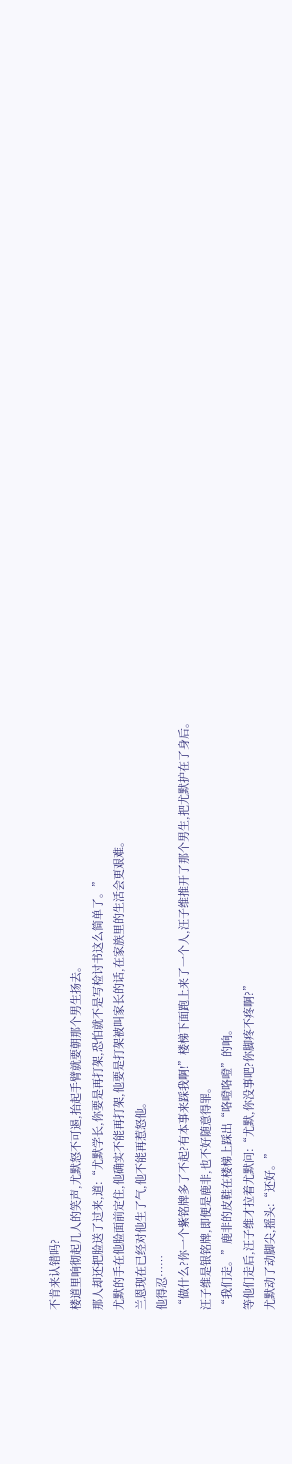不肯来认错吗?
楼道里响彻起几人的笑声,尤默怒不可遏,抬起手臂就要朝那个男生扬去。
那人却还把脸送了过来,道:“尤默学长,你要是再打架,恐怕就不是写检讨书这么简单了。”
尤默的手在他脸面前定住,他确实不能再打架,他要是打架被叫家长的话,在家族里的生活会更艰难。
兰恩现在已经对他生了气,他不能再惹怒他。
他得忍……
“做什么?你一个紫铭牌多了不起?有本事来踩我啊!”楼梯下面跑上来了一个人,汪子维推开了那个男生,把尤默护在了身后。
汪子维是银铭牌,即便是鹿非,也不好随意得罪。
“我们走。”鹿非的皮鞋在楼梯上踩出“咯噔咯噔”的响。
等他们走后,汪子维才拉着尤默问:“尤默,你没事吧?你脚疼不疼啊?”
尤默动了动脚尖,摇头:“还好。”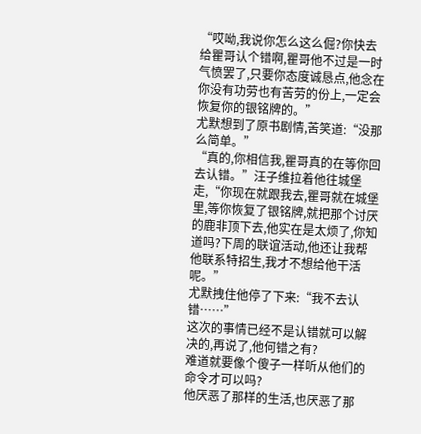“哎呦,我说你怎么这么倔?你快去给瞿哥认个错啊,瞿哥他不过是一时气愤罢了,只要你态度诚恳点,他念在你没有功劳也有苦劳的份上,一定会恢复你的银铭牌的。”
尤默想到了原书剧情,苦笑道:“没那么简单。”
“真的,你相信我,瞿哥真的在等你回去认错。”汪子维拉着他往城堡走,“你现在就跟我去,瞿哥就在城堡里,等你恢复了银铭牌,就把那个讨厌的鹿非顶下去,他实在是太烦了,你知道吗?下周的联谊活动,他还让我帮他联系特招生,我才不想给他干活呢。”
尤默拽住他停了下来:“我不去认错……”
这次的事情已经不是认错就可以解决的,再说了,他何错之有?
难道就要像个傻子一样听从他们的命令才可以吗?
他厌恶了那样的生活,也厌恶了那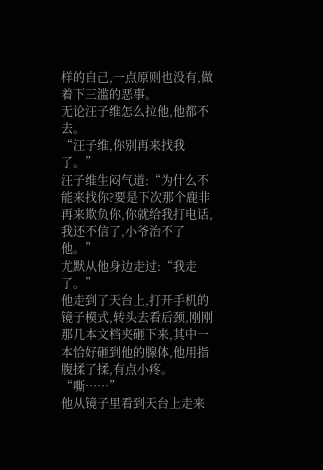样的自己,一点原则也没有,做着下三滥的恶事。
无论汪子维怎么拉他,他都不去。
“汪子维,你别再来找我了。”
汪子维生闷气道:“为什么不能来找你?要是下次那个鹿非再来欺负你,你就给我打电话,我还不信了,小爷治不了他。”
尤默从他身边走过:“我走了。”
他走到了天台上,打开手机的镜子模式,转头去看后颈,刚刚那几本文档夹砸下来,其中一本恰好砸到他的腺体,他用指腹揉了揉,有点小疼。
“嘶……”
他从镜子里看到天台上走来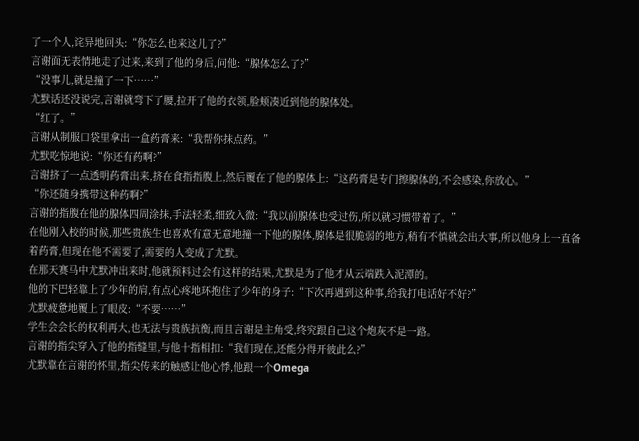了一个人,诧异地回头:“你怎么也来这儿了?”
言谢面无表情地走了过来,来到了他的身后,问他:“腺体怎么了?”
“没事儿,就是撞了一下……”
尤默话还没说完,言谢就弯下了腰,拉开了他的衣领,脸颊凑近到他的腺体处。
“红了。”
言谢从制服口袋里拿出一盒药膏来:“我帮你抹点药。”
尤默吃惊地说:“你还有药啊?”
言谢挤了一点透明药膏出来,挤在食指指腹上,然后覆在了他的腺体上:“这药膏是专门擦腺体的,不会感染,你放心。”
“你还随身携带这种药啊?”
言谢的指腹在他的腺体四周涂抹,手法轻柔,细致入微:“我以前腺体也受过伤,所以就习惯带着了。”
在他刚入校的时候,那些贵族生也喜欢有意无意地撞一下他的腺体,腺体是很脆弱的地方,稍有不慎就会出大事,所以他身上一直备着药膏,但现在他不需要了,需要的人变成了尤默。
在那天赛马中尤默冲出来时,他就预料过会有这样的结果,尤默是为了他才从云端跌入泥潭的。
他的下巴轻靠上了少年的肩,有点心疼地环抱住了少年的身子:“下次再遇到这种事,给我打电话好不好?”
尤默疲惫地覆上了眼皮:“不要……”
学生会会长的权利再大,也无法与贵族抗衡,而且言谢是主角受,终究跟自己这个炮灰不是一路。
言谢的指尖穿入了他的指缝里,与他十指相扣:“我们现在,还能分得开彼此么?”
尤默靠在言谢的怀里,指尖传来的触感让他心悸,他跟一个Omega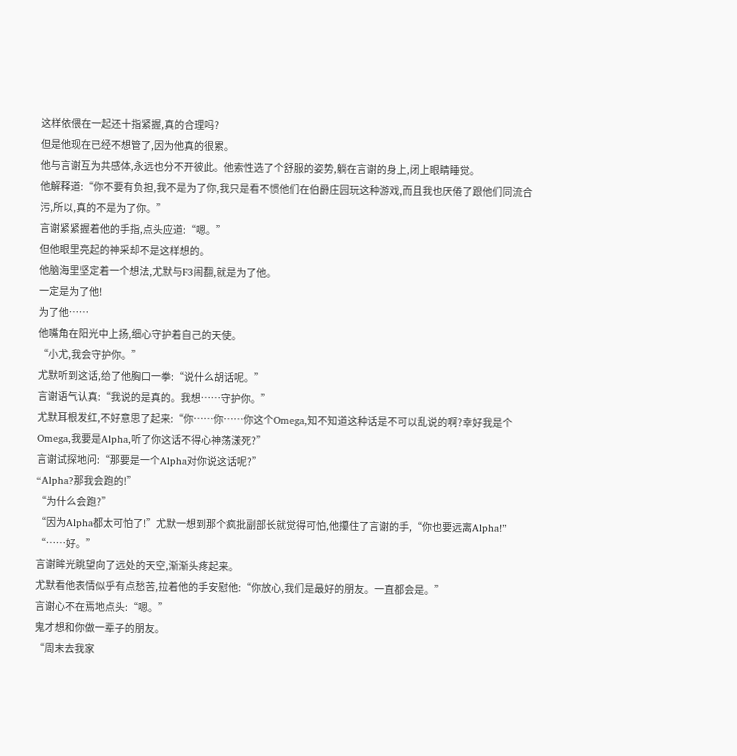这样依偎在一起还十指紧握,真的合理吗?
但是他现在已经不想管了,因为他真的很累。
他与言谢互为共感体,永远也分不开彼此。他索性选了个舒服的姿势,躺在言谢的身上,闭上眼睛睡觉。
他解释道:“你不要有负担,我不是为了你,我只是看不惯他们在伯爵庄园玩这种游戏,而且我也厌倦了跟他们同流合污,所以,真的不是为了你。”
言谢紧紧握着他的手指,点头应道:“嗯。”
但他眼里亮起的神采却不是这样想的。
他脑海里坚定着一个想法,尤默与F3闹翻,就是为了他。
一定是为了他!
为了他……
他嘴角在阳光中上扬,细心守护着自己的天使。
“小尤,我会守护你。”
尤默听到这话,给了他胸口一拳:“说什么胡话呢。”
言谢语气认真:“我说的是真的。我想……守护你。”
尤默耳根发红,不好意思了起来:“你……你……你这个Omega,知不知道这种话是不可以乱说的啊?幸好我是个Omega,我要是Alpha,听了你这话不得心神荡漾死?”
言谢试探地问:“那要是一个Alpha对你说这话呢?”
“Alpha?那我会跑的!”
“为什么会跑?”
“因为Alpha都太可怕了!”尤默一想到那个疯批副部长就觉得可怕,他攥住了言谢的手,“你也要远离Alpha!”
“……好。”
言谢眸光眺望向了远处的天空,渐渐头疼起来。
尤默看他表情似乎有点愁苦,拉着他的手安慰他:“你放心,我们是最好的朋友。一直都会是。”
言谢心不在焉地点头:“嗯。”
鬼才想和你做一辈子的朋友。
“周末去我家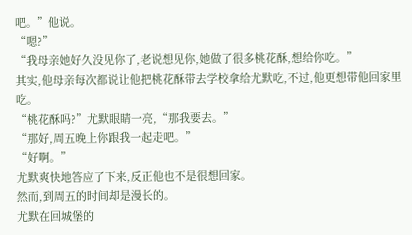吧。”他说。
“嗯?”
“我母亲她好久没见你了,老说想见你,她做了很多桃花酥,想给你吃。”
其实,他母亲每次都说让他把桃花酥带去学校拿给尤默吃,不过,他更想带他回家里吃。
“桃花酥吗?”尤默眼睛一亮,“那我要去。”
“那好,周五晚上你跟我一起走吧。”
“好啊。”
尤默爽快地答应了下来,反正他也不是很想回家。
然而,到周五的时间却是漫长的。
尤默在回城堡的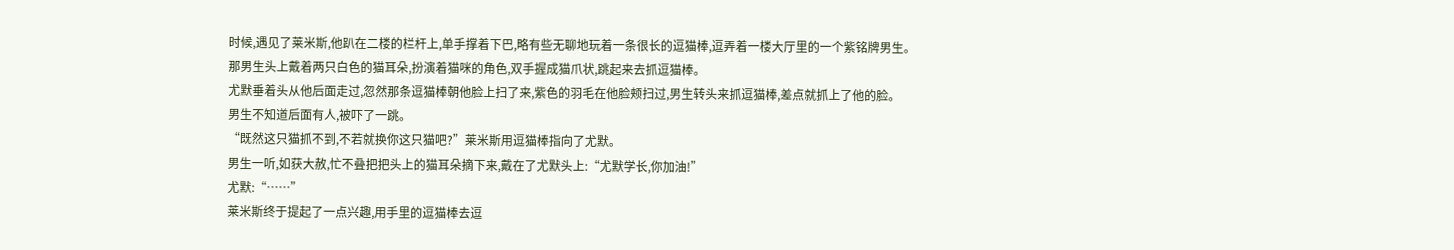时候,遇见了莱米斯,他趴在二楼的栏杆上,单手撑着下巴,略有些无聊地玩着一条很长的逗猫棒,逗弄着一楼大厅里的一个紫铭牌男生。
那男生头上戴着两只白色的猫耳朵,扮演着猫咪的角色,双手握成猫爪状,跳起来去抓逗猫棒。
尤默垂着头从他后面走过,忽然那条逗猫棒朝他脸上扫了来,紫色的羽毛在他脸颊扫过,男生转头来抓逗猫棒,差点就抓上了他的脸。
男生不知道后面有人,被吓了一跳。
“既然这只猫抓不到,不若就换你这只猫吧?”莱米斯用逗猫棒指向了尤默。
男生一听,如获大赦,忙不叠把把头上的猫耳朵摘下来,戴在了尤默头上:“尤默学长,你加油!”
尤默:“……”
莱米斯终于提起了一点兴趣,用手里的逗猫棒去逗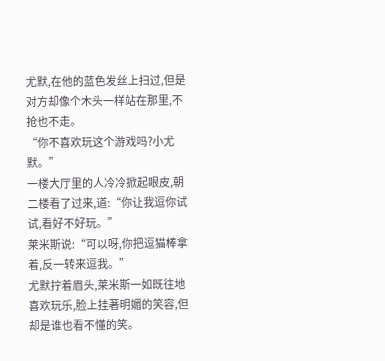尤默,在他的蓝色发丝上扫过,但是对方却像个木头一样站在那里,不抢也不走。
“你不喜欢玩这个游戏吗?小尤默。”
一楼大厅里的人冷冷掀起眼皮,朝二楼看了过来,道:“你让我逗你试试,看好不好玩。”
莱米斯说:“可以呀,你把逗猫棒拿着,反一转来逗我。”
尤默拧着眉头,莱米斯一如既往地喜欢玩乐,脸上挂著明媚的笑容,但却是谁也看不懂的笑。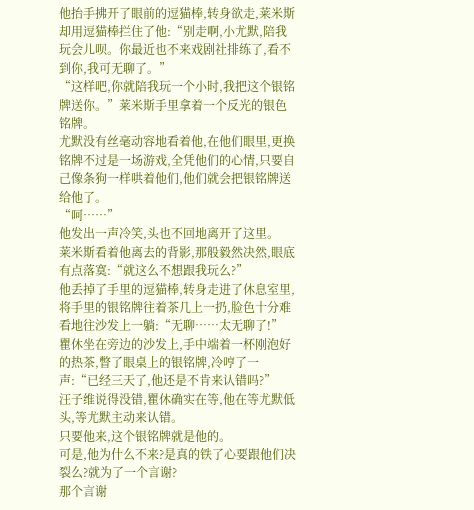他抬手拂开了眼前的逗猫棒,转身欲走,莱米斯却用逗猫棒拦住了他:“别走啊,小尤默,陪我玩会儿呗。你最近也不来戏剧社排练了,看不到你,我可无聊了。”
“这样吧,你就陪我玩一个小时,我把这个银铭牌送你。”莱米斯手里拿着一个反光的银色铭牌。
尤默没有丝毫动容地看着他,在他们眼里,更换铭牌不过是一场游戏,全凭他们的心情,只要自己像条狗一样哄着他们,他们就会把银铭牌送给他了。
“呵……”
他发出一声冷笑,头也不回地离开了这里。
莱米斯看着他离去的背影,那般毅然决然,眼底有点落寞:“就这么不想跟我玩么?”
他丢掉了手里的逗猫棒,转身走进了休息室里,将手里的银铭牌往着茶几上一扔,脸色十分难看地往沙发上一躺:“无聊……太无聊了!”
瞿休坐在旁边的沙发上,手中端着一杯刚泡好的热茶,瞥了眼桌上的银铭牌,冷哼了一声:“已经三天了,他还是不肯来认错吗?”
汪子维说得没错,瞿休确实在等,他在等尤默低头,等尤默主动来认错。
只要他来,这个银铭牌就是他的。
可是,他为什么不来?是真的铁了心要跟他们决裂么?就为了一个言谢?
那个言谢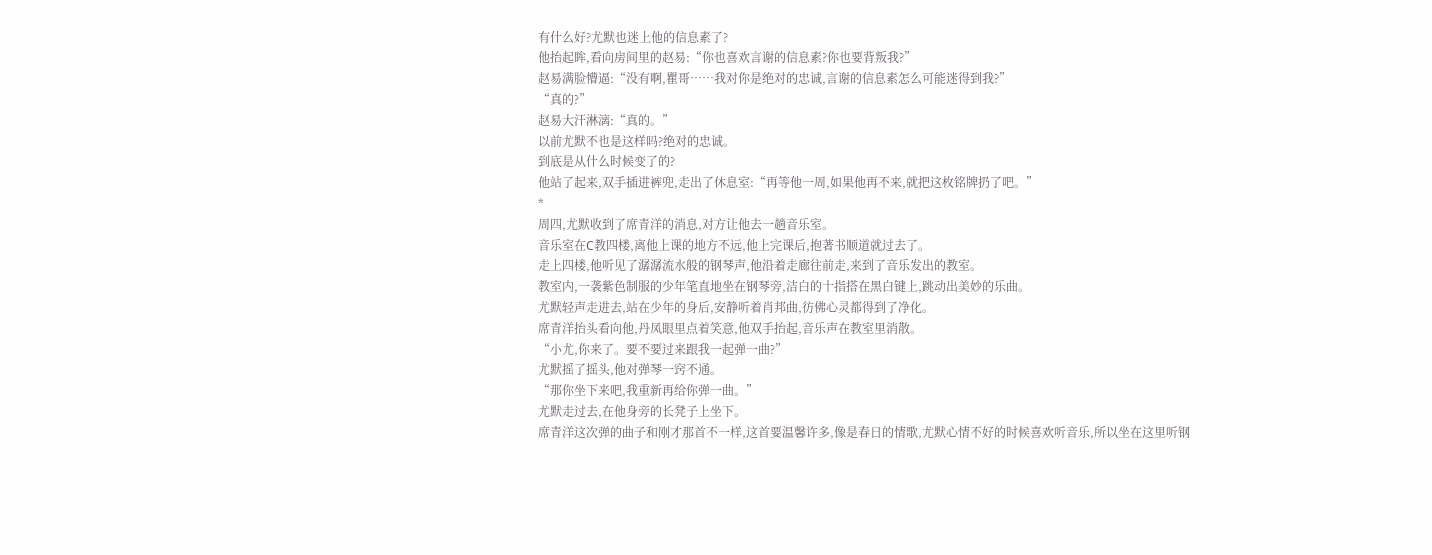有什么好?尤默也迷上他的信息素了?
他抬起眸,看向房间里的赵易:“你也喜欢言谢的信息素?你也要背叛我?”
赵易满脸懵逼:“没有啊,瞿哥……我对你是绝对的忠诚,言谢的信息素怎么可能迷得到我?”
“真的?”
赵易大汗淋漓:“真的。”
以前尤默不也是这样吗?绝对的忠诚。
到底是从什么时候变了的?
他站了起来,双手插进裤兜,走出了休息室:“再等他一周,如果他再不来,就把这枚铭牌扔了吧。”
*
周四,尤默收到了席青洋的消息,对方让他去一趟音乐室。
音乐室在C教四楼,离他上课的地方不远,他上完课后,抱著书顺道就过去了。
走上四楼,他听见了潺潺流水般的钢琴声,他沿着走廊往前走,来到了音乐发出的教室。
教室内,一袭紫色制服的少年笔直地坐在钢琴旁,洁白的十指搭在黑白键上,跳动出美妙的乐曲。
尤默轻声走进去,站在少年的身后,安静听着肖邦曲,彷佛心灵都得到了净化。
席青洋抬头看向他,丹凤眼里点着笑意,他双手抬起,音乐声在教室里消散。
“小尤,你来了。要不要过来跟我一起弹一曲?”
尤默摇了摇头,他对弹琴一窍不通。
“那你坐下来吧,我重新再给你弹一曲。”
尤默走过去,在他身旁的长凳子上坐下。
席青洋这次弹的曲子和刚才那首不一样,这首要温馨许多,像是春日的情歌,尤默心情不好的时候喜欢听音乐,所以坐在这里听钢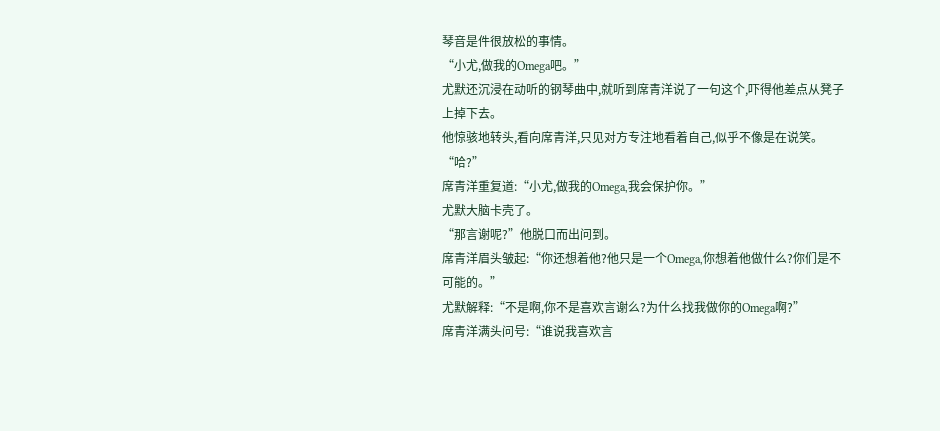琴音是件很放松的事情。
“小尤,做我的Omega吧。”
尤默还沉浸在动听的钢琴曲中,就听到席青洋说了一句这个,吓得他差点从凳子上掉下去。
他惊骇地转头,看向席青洋,只见对方专注地看着自己,似乎不像是在说笑。
“哈?”
席青洋重复道:“小尤,做我的Omega,我会保护你。”
尤默大脑卡壳了。
“那言谢呢?”他脱口而出问到。
席青洋眉头皱起:“你还想着他?他只是一个Omega,你想着他做什么?你们是不可能的。”
尤默解释:“不是啊,你不是喜欢言谢么?为什么找我做你的Omega啊?”
席青洋满头问号:“谁说我喜欢言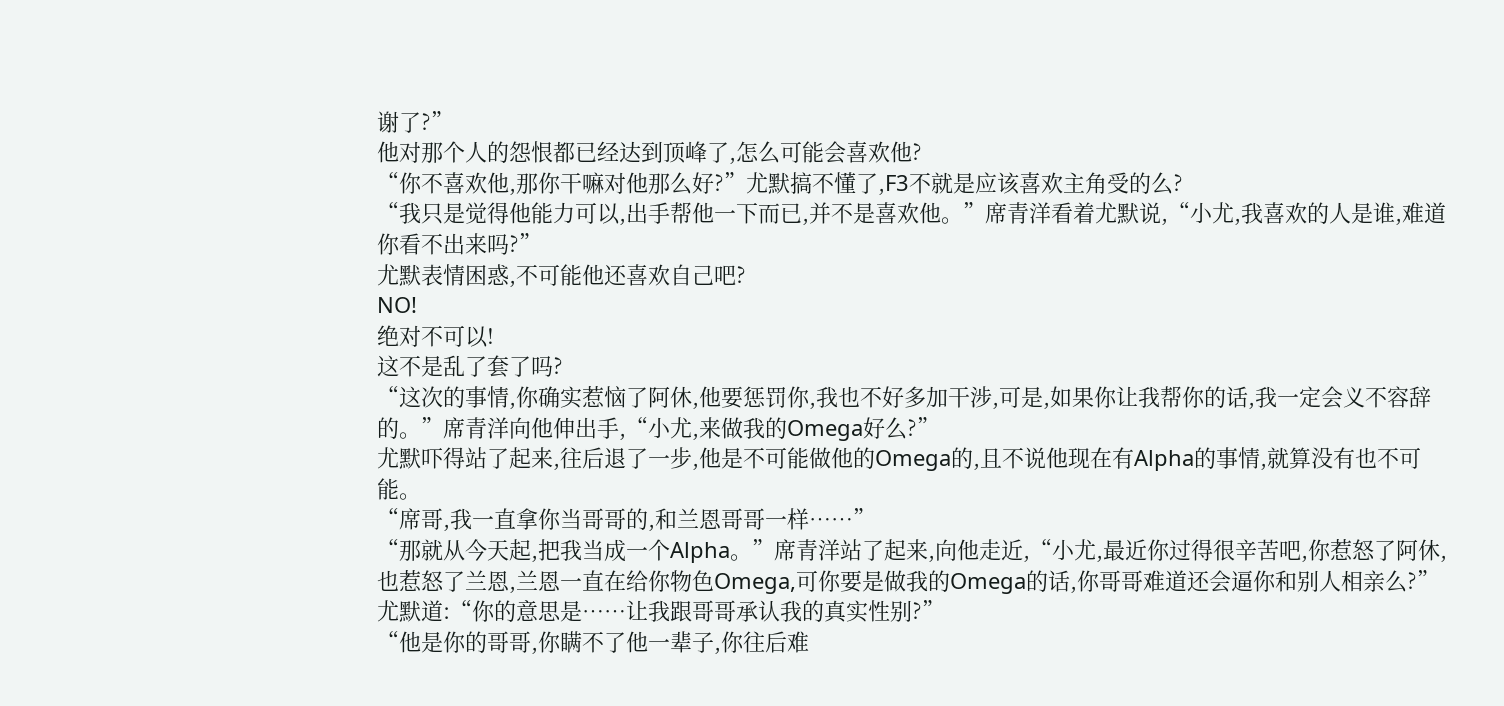谢了?”
他对那个人的怨恨都已经达到顶峰了,怎么可能会喜欢他?
“你不喜欢他,那你干嘛对他那么好?”尤默搞不懂了,F3不就是应该喜欢主角受的么?
“我只是觉得他能力可以,出手帮他一下而已,并不是喜欢他。”席青洋看着尤默说,“小尤,我喜欢的人是谁,难道你看不出来吗?”
尤默表情困惑,不可能他还喜欢自己吧?
NO!
绝对不可以!
这不是乱了套了吗?
“这次的事情,你确实惹恼了阿休,他要惩罚你,我也不好多加干涉,可是,如果你让我帮你的话,我一定会义不容辞的。”席青洋向他伸出手,“小尤,来做我的Omega好么?”
尤默吓得站了起来,往后退了一步,他是不可能做他的Omega的,且不说他现在有Alpha的事情,就算没有也不可能。
“席哥,我一直拿你当哥哥的,和兰恩哥哥一样……”
“那就从今天起,把我当成一个Alpha。”席青洋站了起来,向他走近,“小尤,最近你过得很辛苦吧,你惹怒了阿休,也惹怒了兰恩,兰恩一直在给你物色Omega,可你要是做我的Omega的话,你哥哥难道还会逼你和别人相亲么?”
尤默道:“你的意思是……让我跟哥哥承认我的真实性别?”
“他是你的哥哥,你瞒不了他一辈子,你往后难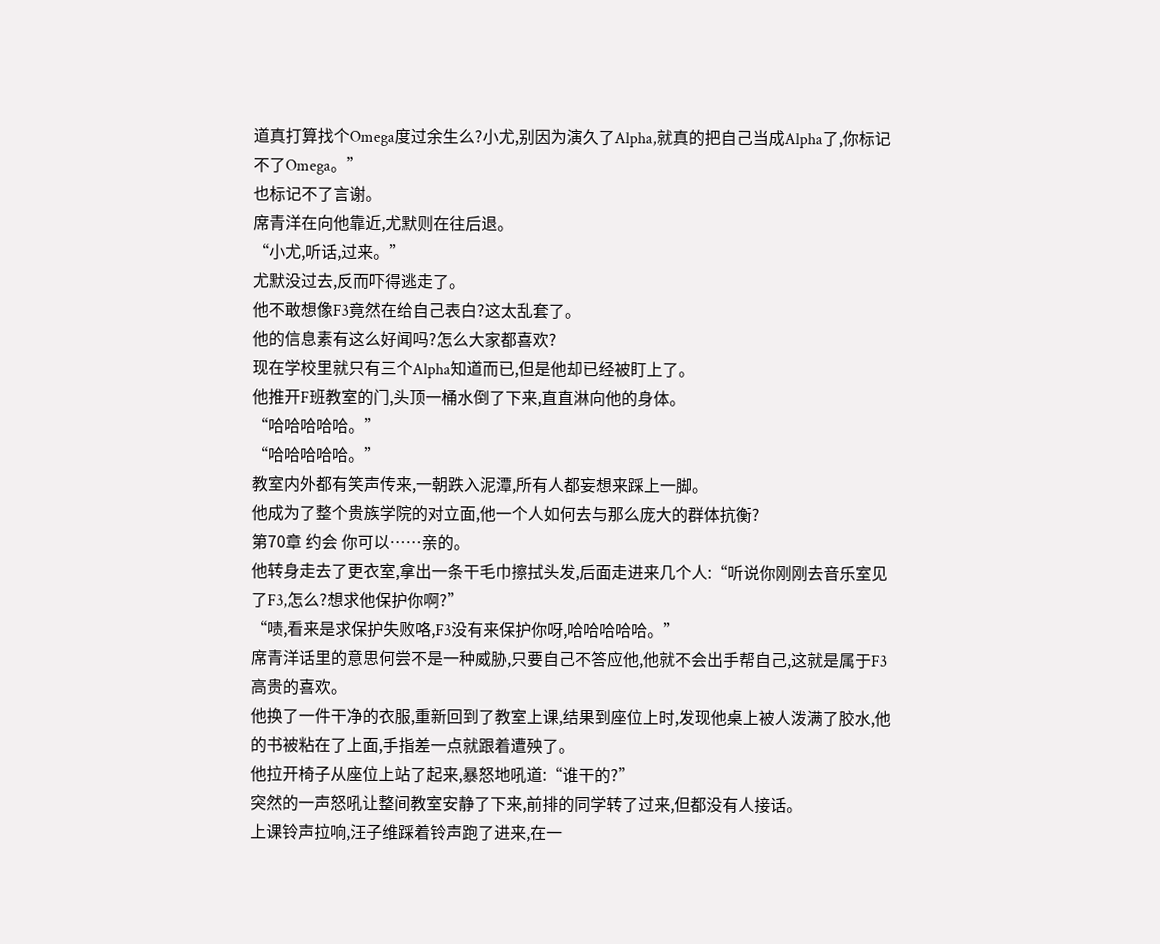道真打算找个Omega度过余生么?小尤,别因为演久了Alpha,就真的把自己当成Alpha了,你标记不了Omega。”
也标记不了言谢。
席青洋在向他靠近,尤默则在往后退。
“小尤,听话,过来。”
尤默没过去,反而吓得逃走了。
他不敢想像F3竟然在给自己表白?这太乱套了。
他的信息素有这么好闻吗?怎么大家都喜欢?
现在学校里就只有三个Alpha知道而已,但是他却已经被盯上了。
他推开F班教室的门,头顶一桶水倒了下来,直直淋向他的身体。
“哈哈哈哈哈。”
“哈哈哈哈哈。”
教室内外都有笑声传来,一朝跌入泥潭,所有人都妄想来踩上一脚。
他成为了整个贵族学院的对立面,他一个人如何去与那么庞大的群体抗衡?
第70章 约会 你可以……亲的。
他转身走去了更衣室,拿出一条干毛巾擦拭头发,后面走进来几个人:“听说你刚刚去音乐室见了F3,怎么?想求他保护你啊?”
“啧,看来是求保护失败咯,F3没有来保护你呀,哈哈哈哈哈。”
席青洋话里的意思何尝不是一种威胁,只要自己不答应他,他就不会出手帮自己,这就是属于F3高贵的喜欢。
他换了一件干净的衣服,重新回到了教室上课,结果到座位上时,发现他桌上被人泼满了胶水,他的书被粘在了上面,手指差一点就跟着遭殃了。
他拉开椅子从座位上站了起来,暴怒地吼道:“谁干的?”
突然的一声怒吼让整间教室安静了下来,前排的同学转了过来,但都没有人接话。
上课铃声拉响,汪子维踩着铃声跑了进来,在一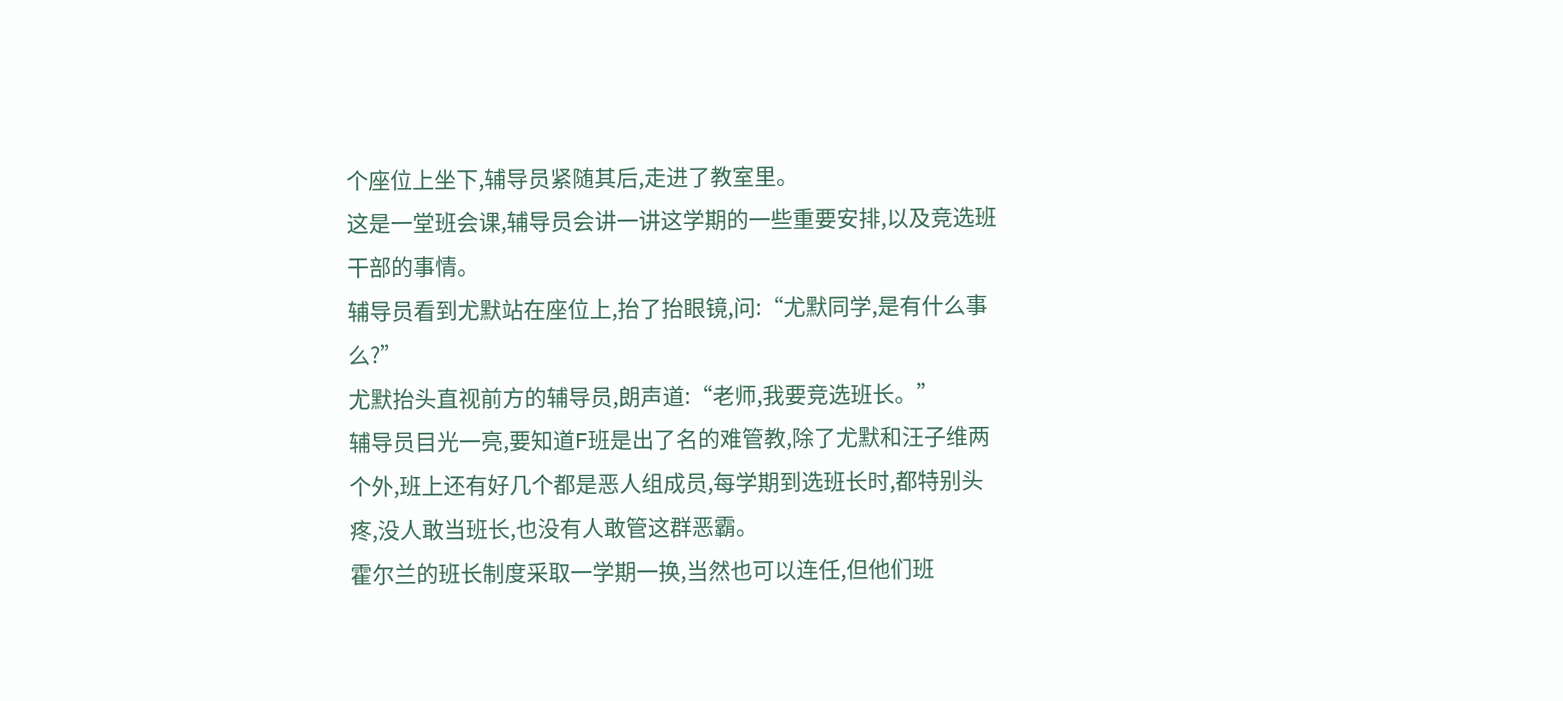个座位上坐下,辅导员紧随其后,走进了教室里。
这是一堂班会课,辅导员会讲一讲这学期的一些重要安排,以及竞选班干部的事情。
辅导员看到尤默站在座位上,抬了抬眼镜,问:“尤默同学,是有什么事么?”
尤默抬头直视前方的辅导员,朗声道:“老师,我要竞选班长。”
辅导员目光一亮,要知道F班是出了名的难管教,除了尤默和汪子维两个外,班上还有好几个都是恶人组成员,每学期到选班长时,都特别头疼,没人敢当班长,也没有人敢管这群恶霸。
霍尔兰的班长制度采取一学期一换,当然也可以连任,但他们班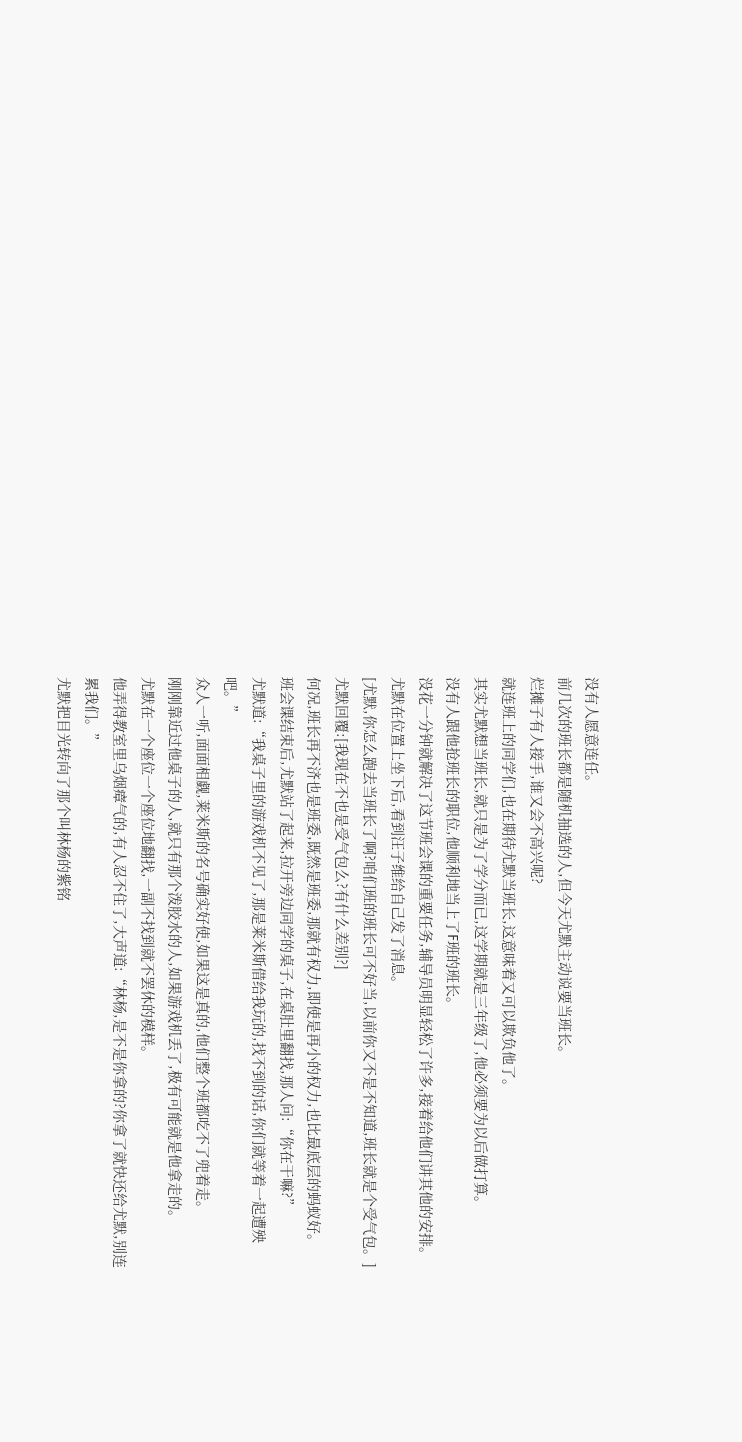没有人愿意连任。
前几次的班长都是随机抽选的人,但今天尤默主动说要当班长。
烂摊子有人接手,谁又会不高兴呢?
就连班上的同学们,也在期待尤默当班长,这意味着又可以欺负他了。
其实尤默想当班长,就只是为了学分而已,这学期就是三年级了,他必须要为以后做打算。
没有人跟他抢班长的职位,他顺利地当上了F班的班长。
没花一分钟就解决了这节班会课的重要任务,辅导员明显轻松了许多,接着给他们讲其他的安排。
尤默在位置上坐下后,看到汪子维给自己发了消息。
[尤默,你怎么跑去当班长了啊?咱们班的班长可不好当,以前你又不是不知道,班长就是个受气包。]
尤默回覆:[我现在不也是受气包么?有什么差别?]
何况,班长再不济也是班委,既然是班委,那就有权力,即使是再小的权力,也比最底层的蚂蚁好。
班会课结束后,尤默站了起来,拉开旁边同学的桌子,在桌肚里翻找,那人问:“你在干嘛?”
尤默道:“我桌子里的游戏机不见了,那是莱米斯借给我玩的,找不到的话,你们就等着一起遭殃吧。”
众人一听,面面相觑,莱米斯的名号确实好使,如果这是真的,他们整个班都吃不了兜着走。
刚刚靠近过他桌子的人,就只有那个泼胶水的人,如果游戏机丢了,极有可能就是他拿走的。
尤默在一个座位一个座位地翻找,一副不找到就不罢休的模样。
他弄得教室里乌烟瘴气的,有人忍不住了,大声道:“林杨,是不是你拿的?你拿了就快还给尤默,别连累我们。”
尤默把目光转向了那个叫林杨的紫铭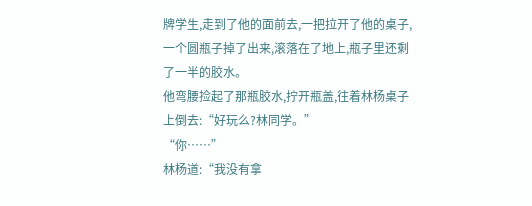牌学生,走到了他的面前去,一把拉开了他的桌子,一个圆瓶子掉了出来,滚落在了地上,瓶子里还剩了一半的胶水。
他弯腰捡起了那瓶胶水,拧开瓶盖,往着林杨桌子上倒去:“好玩么?林同学。”
“你……”
林杨道:“我没有拿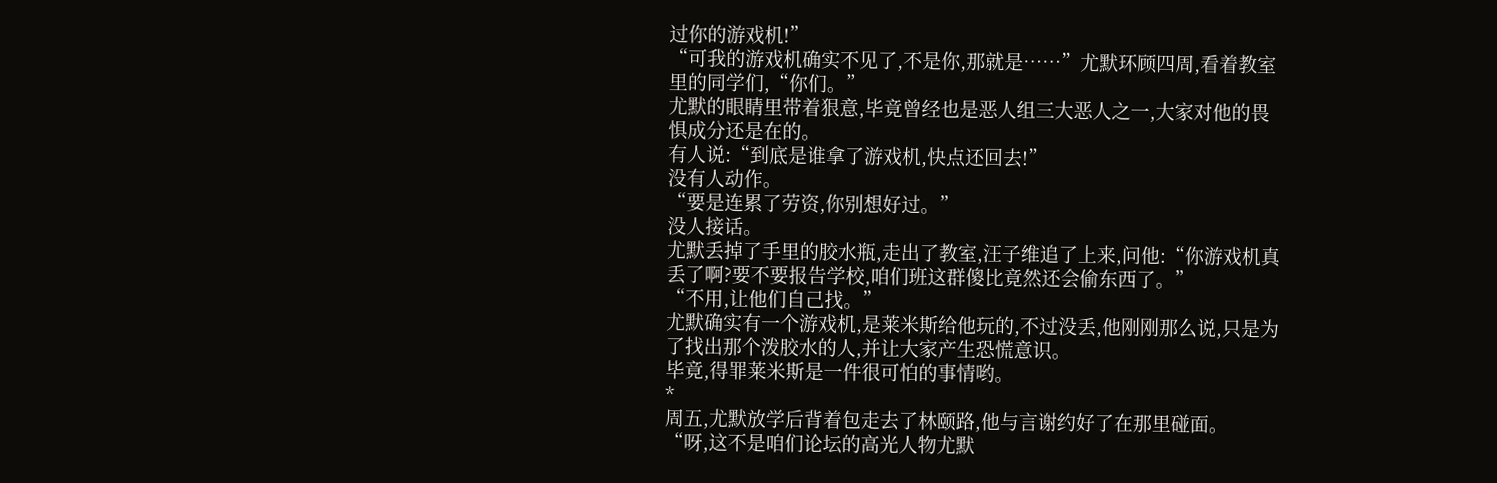过你的游戏机!”
“可我的游戏机确实不见了,不是你,那就是……”尤默环顾四周,看着教室里的同学们,“你们。”
尤默的眼睛里带着狠意,毕竟曾经也是恶人组三大恶人之一,大家对他的畏惧成分还是在的。
有人说:“到底是谁拿了游戏机,快点还回去!”
没有人动作。
“要是连累了劳资,你别想好过。”
没人接话。
尤默丢掉了手里的胶水瓶,走出了教室,汪子维追了上来,问他:“你游戏机真丢了啊?要不要报告学校,咱们班这群傻比竟然还会偷东西了。”
“不用,让他们自己找。”
尤默确实有一个游戏机,是莱米斯给他玩的,不过没丢,他刚刚那么说,只是为了找出那个泼胶水的人,并让大家产生恐慌意识。
毕竟,得罪莱米斯是一件很可怕的事情哟。
*
周五,尤默放学后背着包走去了林颐路,他与言谢约好了在那里碰面。
“呀,这不是咱们论坛的高光人物尤默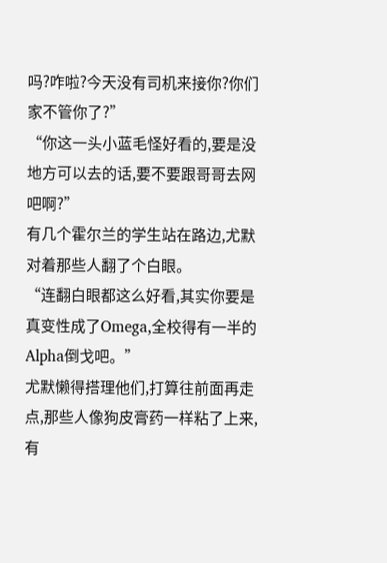吗?咋啦?今天没有司机来接你?你们家不管你了?”
“你这一头小蓝毛怪好看的,要是没地方可以去的话,要不要跟哥哥去网吧啊?”
有几个霍尔兰的学生站在路边,尤默对着那些人翻了个白眼。
“连翻白眼都这么好看,其实你要是真变性成了Omega,全校得有一半的Alpha倒戈吧。”
尤默懒得搭理他们,打算往前面再走点,那些人像狗皮膏药一样粘了上来,有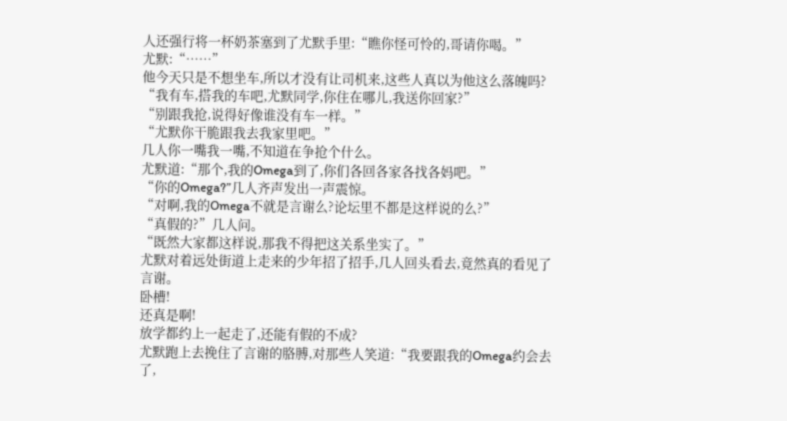人还强行将一杯奶茶塞到了尤默手里:“瞧你怪可怜的,哥请你喝。”
尤默:“……”
他今天只是不想坐车,所以才没有让司机来,这些人真以为他这么落魄吗?
“我有车,搭我的车吧,尤默同学,你住在哪儿,我送你回家?”
“别跟我抢,说得好像谁没有车一样。”
“尤默你干脆跟我去我家里吧。”
几人你一嘴我一嘴,不知道在争抢个什么。
尤默道:“那个,我的Omega到了,你们各回各家各找各妈吧。”
“你的Omega?”几人齐声发出一声震惊。
“对啊,我的Omega不就是言谢么?论坛里不都是这样说的么?”
“真假的?”几人问。
“既然大家都这样说,那我不得把这关系坐实了。”
尤默对着远处街道上走来的少年招了招手,几人回头看去,竟然真的看见了言谢。
卧槽!
还真是啊!
放学都约上一起走了,还能有假的不成?
尤默跑上去挽住了言谢的胳膊,对那些人笑道:“我要跟我的Omega约会去了,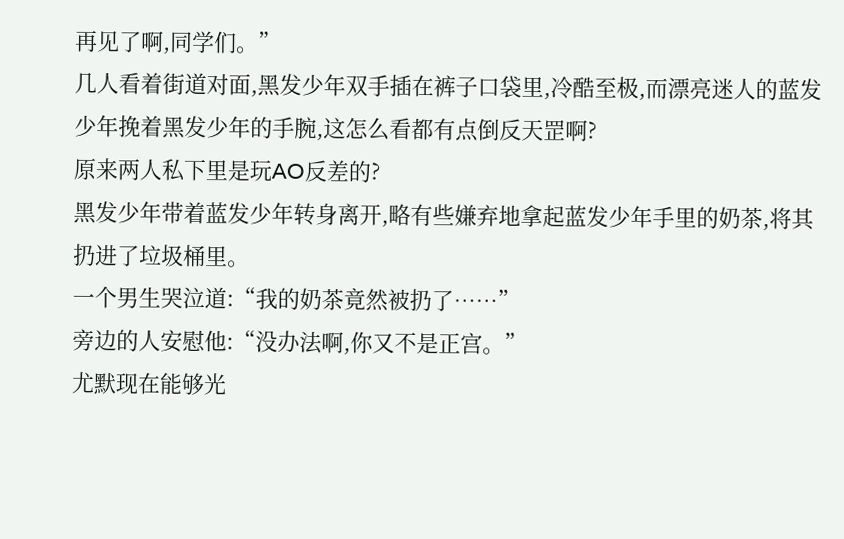再见了啊,同学们。”
几人看着街道对面,黑发少年双手插在裤子口袋里,冷酷至极,而漂亮迷人的蓝发少年挽着黑发少年的手腕,这怎么看都有点倒反天罡啊?
原来两人私下里是玩AO反差的?
黑发少年带着蓝发少年转身离开,略有些嫌弃地拿起蓝发少年手里的奶茶,将其扔进了垃圾桶里。
一个男生哭泣道:“我的奶茶竟然被扔了……”
旁边的人安慰他:“没办法啊,你又不是正宫。”
尤默现在能够光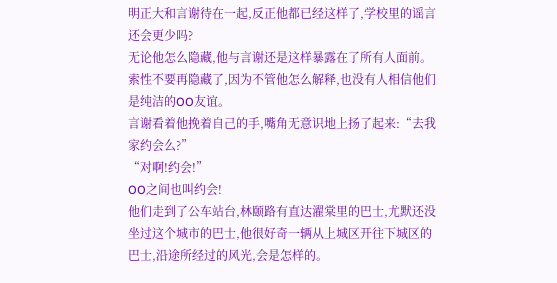明正大和言谢待在一起,反正他都已经这样了,学校里的谣言还会更少吗?
无论他怎么隐藏,他与言谢还是这样暴露在了所有人面前。
索性不要再隐藏了,因为不管他怎么解释,也没有人相信他们是纯洁的OO友谊。
言谢看着他挽着自己的手,嘴角无意识地上扬了起来:“去我家约会么?”
“对啊!约会!”
OO之间也叫约会!
他们走到了公车站台,林颐路有直达濯棠里的巴士,尤默还没坐过这个城市的巴士,他很好奇一辆从上城区开往下城区的巴士,沿途所经过的风光,会是怎样的。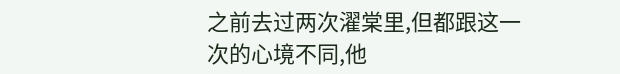之前去过两次濯棠里,但都跟这一次的心境不同,他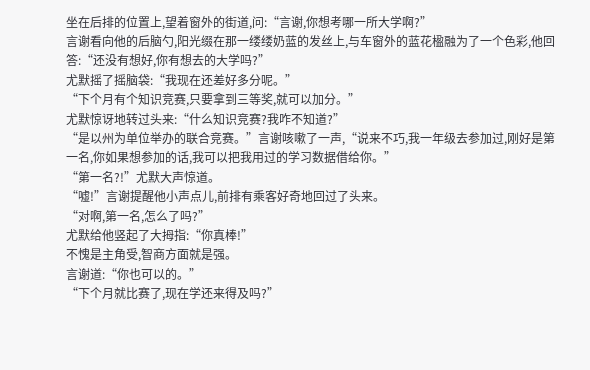坐在后排的位置上,望着窗外的街道,问:“言谢,你想考哪一所大学啊?”
言谢看向他的后脑勺,阳光缀在那一缕缕奶蓝的发丝上,与车窗外的蓝花楹融为了一个色彩,他回答:“还没有想好,你有想去的大学吗?”
尤默摇了摇脑袋:“我现在还差好多分呢。”
“下个月有个知识竞赛,只要拿到三等奖,就可以加分。”
尤默惊讶地转过头来:“什么知识竞赛?我咋不知道?”
“是以州为单位举办的联合竞赛。”言谢咳嗽了一声,“说来不巧,我一年级去参加过,刚好是第一名,你如果想参加的话,我可以把我用过的学习数据借给你。”
“第一名?!”尤默大声惊道。
“嘘!”言谢提醒他小声点儿,前排有乘客好奇地回过了头来。
“对啊,第一名,怎么了吗?”
尤默给他竖起了大拇指:“你真棒!”
不愧是主角受,智商方面就是强。
言谢道:“你也可以的。”
“下个月就比赛了,现在学还来得及吗?”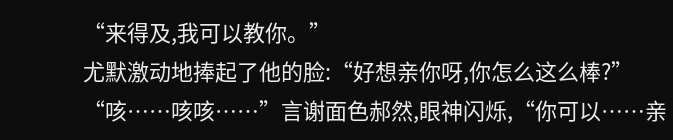“来得及,我可以教你。”
尤默激动地捧起了他的脸:“好想亲你呀,你怎么这么棒?”
“咳……咳咳……”言谢面色郝然,眼神闪烁,“你可以……亲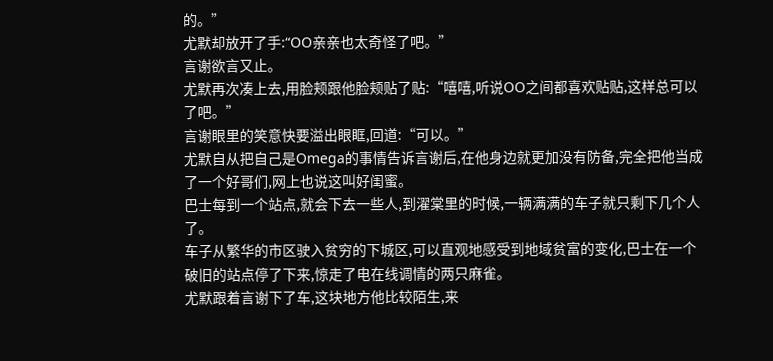的。”
尤默却放开了手:“OO亲亲也太奇怪了吧。”
言谢欲言又止。
尤默再次凑上去,用脸颊跟他脸颊贴了贴:“嘻嘻,听说OO之间都喜欢贴贴,这样总可以了吧。”
言谢眼里的笑意快要溢出眼眶,回道:“可以。”
尤默自从把自己是Omega的事情告诉言谢后,在他身边就更加没有防备,完全把他当成了一个好哥们,网上也说这叫好闺蜜。
巴士每到一个站点,就会下去一些人,到濯棠里的时候,一辆满满的车子就只剩下几个人了。
车子从繁华的市区驶入贫穷的下城区,可以直观地感受到地域贫富的变化,巴士在一个破旧的站点停了下来,惊走了电在线调情的两只麻雀。
尤默跟着言谢下了车,这块地方他比较陌生,来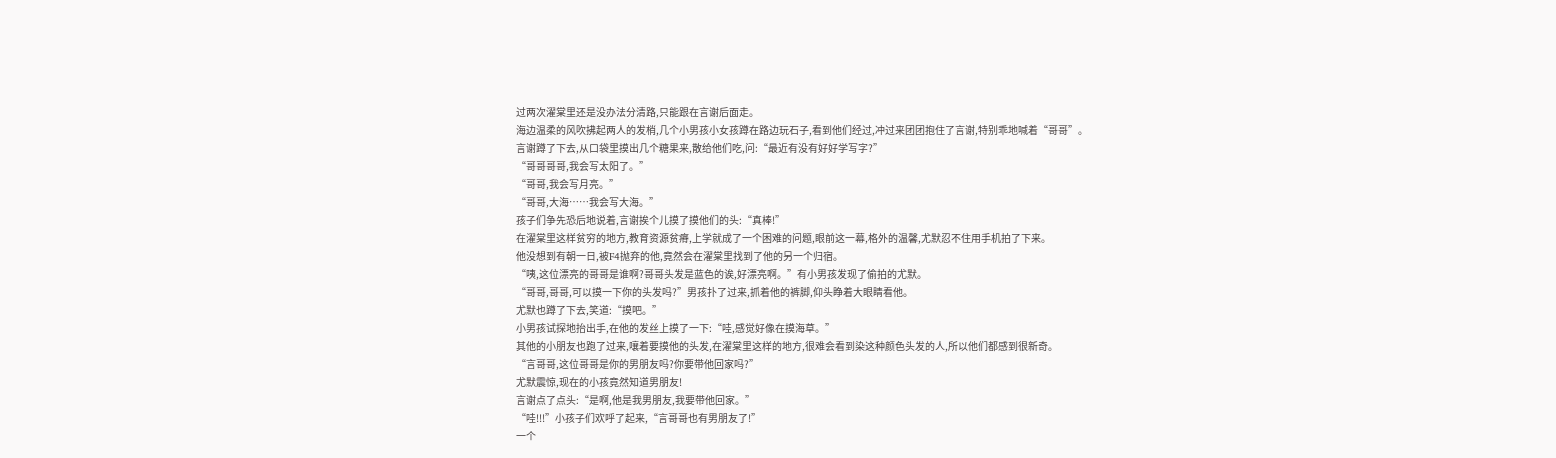过两次濯棠里还是没办法分清路,只能跟在言谢后面走。
海边温柔的风吹拂起两人的发梢,几个小男孩小女孩蹲在路边玩石子,看到他们经过,冲过来团团抱住了言谢,特别乖地喊着“哥哥”。
言谢蹲了下去,从口袋里摸出几个糖果来,散给他们吃,问:“最近有没有好好学写字?”
“哥哥哥哥,我会写太阳了。”
“哥哥,我会写月亮。”
“哥哥,大海……我会写大海。”
孩子们争先恐后地说着,言谢挨个儿摸了摸他们的头:“真棒!”
在濯棠里这样贫穷的地方,教育资源贫瘠,上学就成了一个困难的问题,眼前这一幕,格外的温馨,尤默忍不住用手机拍了下来。
他没想到有朝一日,被F4抛弃的他,竟然会在濯棠里找到了他的另一个归宿。
“咦,这位漂亮的哥哥是谁啊?哥哥头发是蓝色的诶,好漂亮啊。”有小男孩发现了偷拍的尤默。
“哥哥,哥哥,可以摸一下你的头发吗?”男孩扑了过来,抓着他的裤脚,仰头睁着大眼睛看他。
尤默也蹲了下去,笑道:“摸吧。”
小男孩试探地抬出手,在他的发丝上摸了一下:“哇,感觉好像在摸海草。”
其他的小朋友也跑了过来,嚷着要摸他的头发,在濯棠里这样的地方,很难会看到染这种颜色头发的人,所以他们都感到很新奇。
“言哥哥,这位哥哥是你的男朋友吗?你要带他回家吗?”
尤默震惊,现在的小孩竟然知道男朋友!
言谢点了点头:“是啊,他是我男朋友,我要带他回家。”
“哇!!!”小孩子们欢呼了起来,“言哥哥也有男朋友了!”
一个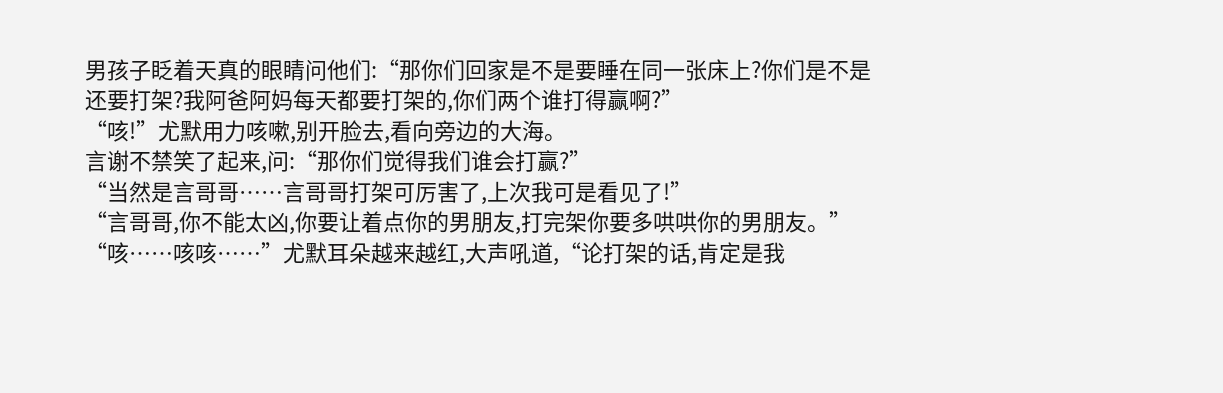男孩子眨着天真的眼睛问他们:“那你们回家是不是要睡在同一张床上?你们是不是还要打架?我阿爸阿妈每天都要打架的,你们两个谁打得赢啊?”
“咳!”尤默用力咳嗽,别开脸去,看向旁边的大海。
言谢不禁笑了起来,问:“那你们觉得我们谁会打赢?”
“当然是言哥哥……言哥哥打架可厉害了,上次我可是看见了!”
“言哥哥,你不能太凶,你要让着点你的男朋友,打完架你要多哄哄你的男朋友。”
“咳……咳咳……”尤默耳朵越来越红,大声吼道,“论打架的话,肯定是我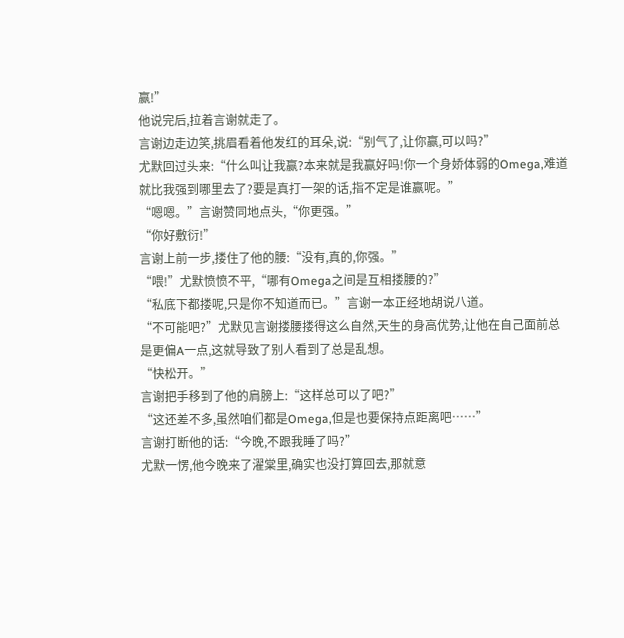赢!”
他说完后,拉着言谢就走了。
言谢边走边笑,挑眉看着他发红的耳朵,说:“别气了,让你赢,可以吗?”
尤默回过头来:“什么叫让我赢?本来就是我赢好吗!你一个身娇体弱的Omega,难道就比我强到哪里去了?要是真打一架的话,指不定是谁赢呢。”
“嗯嗯。”言谢赞同地点头,“你更强。”
“你好敷衍!”
言谢上前一步,搂住了他的腰:“没有,真的,你强。”
“喂!”尤默愤愤不平,“哪有Omega之间是互相搂腰的?”
“私底下都搂呢,只是你不知道而已。”言谢一本正经地胡说八道。
“不可能吧?”尤默见言谢搂腰搂得这么自然,天生的身高优势,让他在自己面前总是更偏A一点,这就导致了别人看到了总是乱想。
“快松开。”
言谢把手移到了他的肩膀上:“这样总可以了吧?”
“这还差不多,虽然咱们都是Omega,但是也要保持点距离吧……”
言谢打断他的话:“今晚,不跟我睡了吗?”
尤默一愣,他今晚来了濯棠里,确实也没打算回去,那就意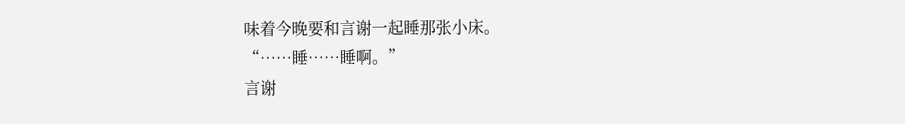味着今晚要和言谢一起睡那张小床。
“……睡……睡啊。”
言谢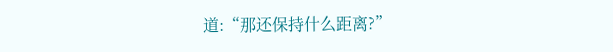道:“那还保持什么距离?”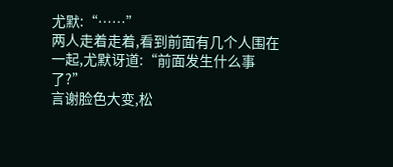尤默:“……”
两人走着走着,看到前面有几个人围在一起,尤默讶道:“前面发生什么事了?”
言谢脸色大变,松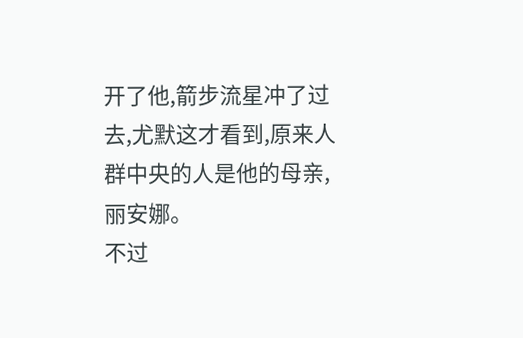开了他,箭步流星冲了过去,尤默这才看到,原来人群中央的人是他的母亲,丽安娜。
不过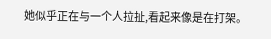她似乎正在与一个人拉扯,看起来像是在打架。